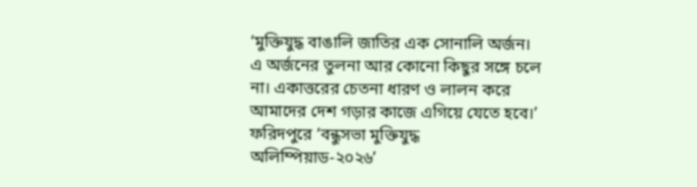‘মুক্তিযুদ্ধ বাঙালি জাতির এক সোনালি অর্জন। এ অর্জনের তুলনা আর কোনো কিছুর সঙ্গে চলে না। একাত্তরের চেতনা ধারণ ও লালন করে আমাদের দেশ গড়ার কাজে এগিয়ে যেতে হবে।’ ফরিদপুরে ‘বন্ধুসভা মুক্তিযুদ্ধ অলিম্পিয়াড-২০২৬’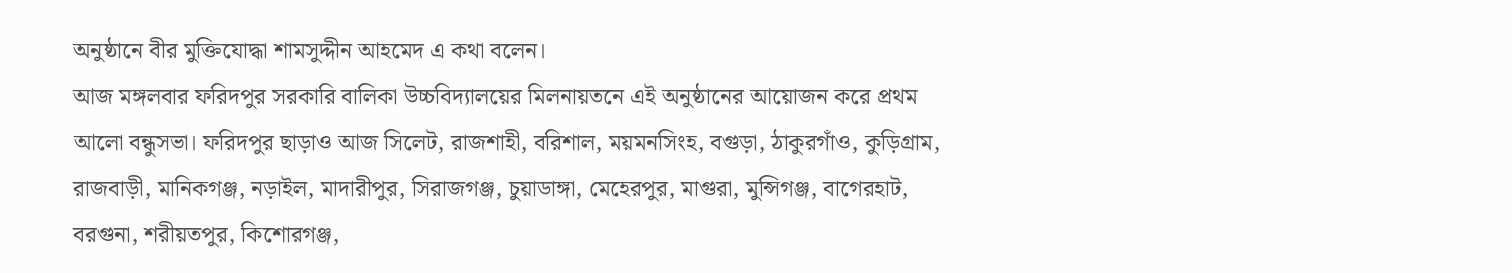অনুষ্ঠানে বীর মুক্তিযোদ্ধা শামসুদ্দীন আহমেদ এ কথা বলেন।
আজ মঙ্গলবার ফরিদপুর সরকারি বালিকা উচ্চবিদ্যালয়ের মিলনায়তনে এই অনুষ্ঠানের আয়োজন করে প্রথম আলো বন্ধুসভা। ফরিদপুর ছাড়াও আজ সিলেট, রাজশাহী, বরিশাল, ময়মনসিংহ, বগুড়া, ঠাকুরগাঁও, কুড়িগ্রাম, রাজবাড়ী, মানিকগঞ্জ, নড়াইল, মাদারীপুর, সিরাজগঞ্জ, চুয়াডাঙ্গা, মেহেরপুর, মাগুরা, মুন্সিগঞ্জ, বাগেরহাট, বরগুনা, শরীয়তপুর, কিশোরগঞ্জ,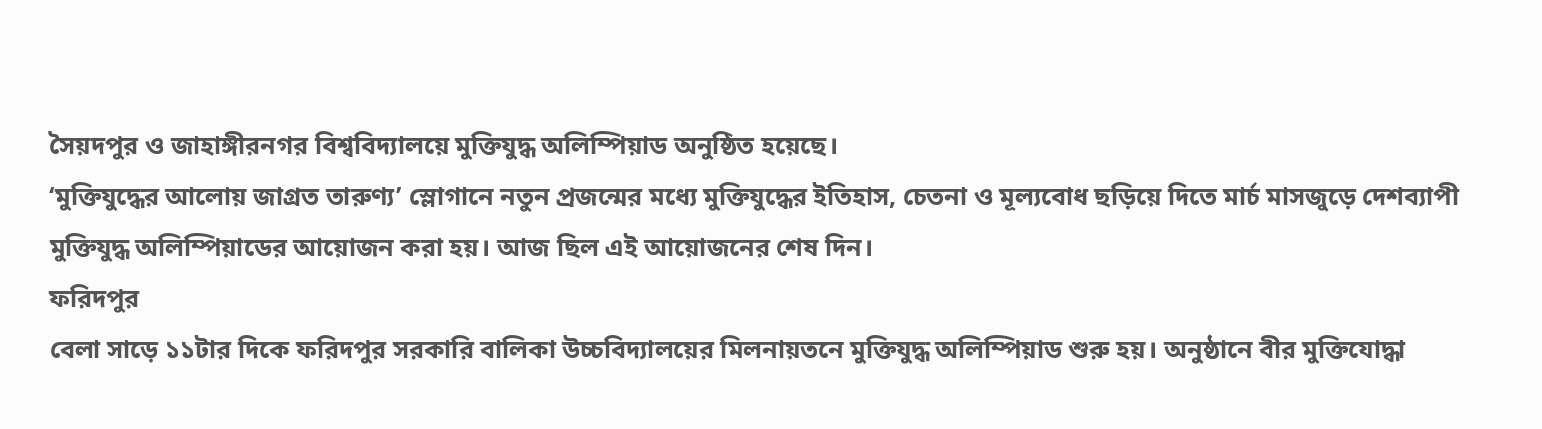সৈয়দপুর ও জাহাঙ্গীরনগর বিশ্ববিদ্যালয়ে মুক্তিযুদ্ধ অলিম্পিয়াড অনুষ্ঠিত হয়েছে।
‘মুক্তিযুদ্ধের আলোয় জাগ্রত তারুণ্য’ স্লোগানে নতুন প্রজন্মের মধ্যে মুক্তিযুদ্ধের ইতিহাস, চেতনা ও মূল্যবোধ ছড়িয়ে দিতে মার্চ মাসজুড়ে দেশব্যাপী মুক্তিযুদ্ধ অলিম্পিয়াডের আয়োজন করা হয়। আজ ছিল এই আয়োজনের শেষ দিন।
ফরিদপুর
বেলা সাড়ে ১১টার দিকে ফরিদপুর সরকারি বালিকা উচ্চবিদ্যালয়ের মিলনায়তনে মুক্তিযুদ্ধ অলিম্পিয়াড শুরু হয়। অনুষ্ঠানে বীর মুক্তিযোদ্ধা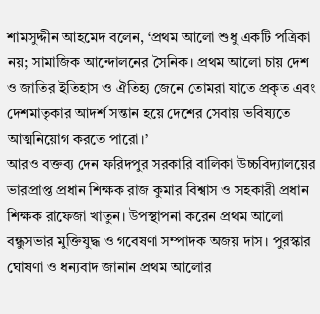শামসুদ্দীন আহমেদ বলেন, ‘প্রথম আলো শুধু একটি পত্রিকা নয়; সামাজিক আন্দোলনের সৈনিক। প্রথম আলো চায় দেশ ও জাতির ইতিহাস ও ঐতিহ্য জেনে তোমরা যাতে প্রকৃত এবং দেশমাতৃকার আদর্শ সন্তান হয়ে দেশের সেবায় ভবিষ্যতে আত্মনিয়োগ করতে পারো।’
আরও বক্তব্য দেন ফরিদপুর সরকারি বালিকা উচ্চবিদ্যালয়ের ভারপ্রাপ্ত প্রধান শিক্ষক রাজ কুমার বিশ্বাস ও সহকারী প্রধান শিক্ষক রাফেজা খাতুন। উপস্থাপনা করেন প্রথম আলো বন্ধুসভার মুক্তিযুদ্ধ ও গবেষণা সম্পাদক অজয় দাস। পুরস্কার ঘোষণা ও ধন্যবাদ জানান প্রথম আলোর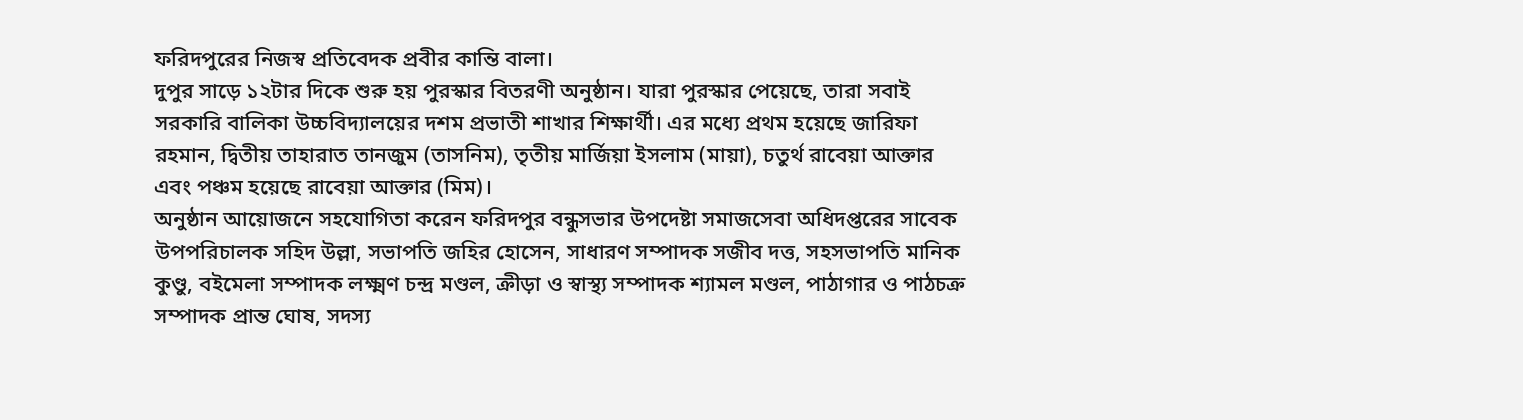ফরিদপুরের নিজস্ব প্রতিবেদক প্রবীর কান্তি বালা।
দুপুর সাড়ে ১২টার দিকে শুরু হয় পুরস্কার বিতরণী অনুষ্ঠান। যারা পুরস্কার পেয়েছে, তারা সবাই সরকারি বালিকা উচ্চবিদ্যালয়ের দশম প্রভাতী শাখার শিক্ষার্থী। এর মধ্যে প্রথম হয়েছে জারিফা রহমান, দ্বিতীয় তাহারাত তানজুম (তাসনিম), তৃতীয় মার্জিয়া ইসলাম (মায়া), চতুর্থ রাবেয়া আক্তার এবং পঞ্চম হয়েছে রাবেয়া আক্তার (মিম)।
অনুষ্ঠান আয়োজনে সহযোগিতা করেন ফরিদপুর বন্ধুসভার উপদেষ্টা সমাজসেবা অধিদপ্তরের সাবেক উপপরিচালক সহিদ উল্লা, সভাপতি জহির হোসেন, সাধারণ সম্পাদক সজীব দত্ত, সহসভাপতি মানিক কুণ্ডু, বইমেলা সম্পাদক লক্ষ্মণ চন্দ্র মণ্ডল, ক্রীড়া ও স্বাস্থ্য সম্পাদক শ্যামল মণ্ডল, পাঠাগার ও পাঠচক্র সম্পাদক প্রান্ত ঘোষ, সদস্য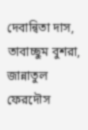দেবান্বিতা দাস, তাবাচ্ছুম বুশরা, জান্নাতুল ফেরদৌস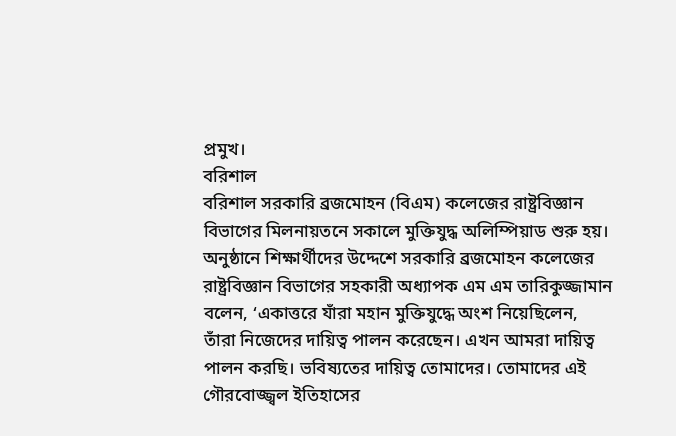প্রমুখ।
বরিশাল
বরিশাল সরকারি ব্রজমোহন (বিএম) কলেজের রাষ্ট্রবিজ্ঞান বিভাগের মিলনায়তনে সকালে মুক্তিযুদ্ধ অলিম্পিয়াড শুরু হয়। অনুষ্ঠানে শিক্ষার্থীদের উদ্দেশে সরকারি ব্রজমোহন কলেজের রাষ্ট্রবিজ্ঞান বিভাগের সহকারী অধ্যাপক এম এম তারিকুজ্জামান বলেন, ‘একাত্তরে যাঁরা মহান মুক্তিযুদ্ধে অংশ নিয়েছিলেন, তাঁরা নিজেদের দায়িত্ব পালন করেছেন। এখন আমরা দায়িত্ব পালন করছি। ভবিষ্যতের দায়িত্ব তোমাদের। তোমাদের এই গৌরবোজ্জ্বল ইতিহাসের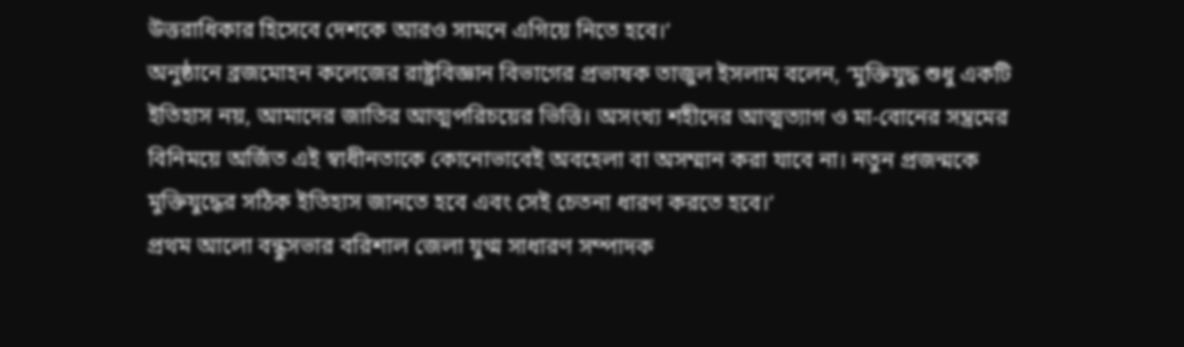উত্তরাধিকার হিসেবে দেশকে আরও সামনে এগিয়ে নিতে হবে।’
অনুষ্ঠানে ব্রজমোহন কলেজের রাষ্ট্রবিজ্ঞান বিভাগের প্রভাষক তাজুল ইসলাম বলেন, ‘মুক্তিযুদ্ধ শুধু একটি ইতিহাস নয়, আমাদের জাতির আত্মপরিচয়ের ভিত্তি। অসংখ্য শহীদের আত্মত্যাগ ও মা-বোনের সম্ভ্রমের বিনিময়ে অর্জিত এই স্বাধীনতাকে কোনোভাবেই অবহেলা বা অসম্মান করা যাবে না। নতুন প্রজন্মকে মুক্তিযুদ্ধের সঠিক ইতিহাস জানতে হবে এবং সেই চেতনা ধারণ করতে হবে।’
প্রথম আলো বন্ধুসভার বরিশাল জেলা যুগ্ম সাধারণ সম্পাদক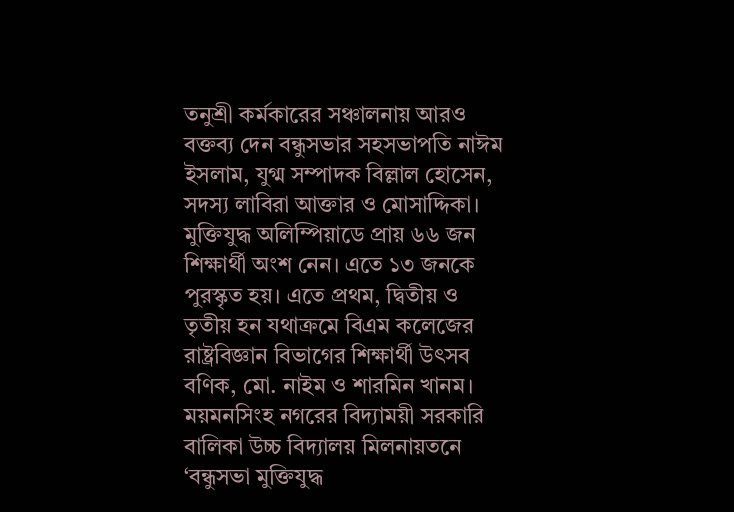তনুশ্রী কর্মকারের সঞ্চালনায় আরও বক্তব্য দেন বন্ধুসভার সহসভাপতি নাঈম ইসলাম, যুগ্ম সম্পাদক বিল্লাল হোসেন, সদস্য লাবিরা আক্তার ও মোসাদ্দিকা।
মুক্তিযুদ্ধ অলিম্পিয়াডে প্রায় ৬৬ জন শিক্ষার্থী অংশ নেন। এতে ১৩ জনকে পুরস্কৃত হয়। এতে প্রথম, দ্বিতীয় ও তৃতীয় হন যথাক্রমে বিএম কলেজের রাষ্ট্রবিজ্ঞান বিভাগের শিক্ষার্থী উৎসব বণিক, মো. নাইম ও শারমিন খানম।
ময়মনসিংহ নগরের বিদ্যাময়ী সরকারি বালিকা উচ্চ বিদ্যালয় মিলনায়তনে ‘বন্ধুসভা মুক্তিযুদ্ধ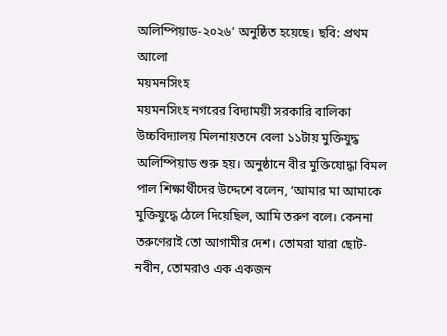অলিম্পিয়াড-২০২৬’ অনুষ্ঠিত হয়েছে। ছবি: প্রথম আলো
ময়মনসিংহ
ময়মনসিংহ নগরের বিদ্যাময়ী সরকারি বালিকা উচ্চবিদ্যালয় মিলনায়তনে বেলা ১১টায় মুক্তিযুদ্ধ অলিম্পিয়াড শুরু হয়। অনুষ্ঠানে বীর মুক্তিযোদ্ধা বিমল পাল শিক্ষার্থীদের উদ্দেশে বলেন, ‘আমার মা আমাকে মুক্তিযুদ্ধে ঠেলে দিয়েছিল, আমি তরুণ বলে। কেননা তরুণেরাই তো আগামীর দেশ। তোমরা যারা ছোট-নবীন, তোমরাও এক একজন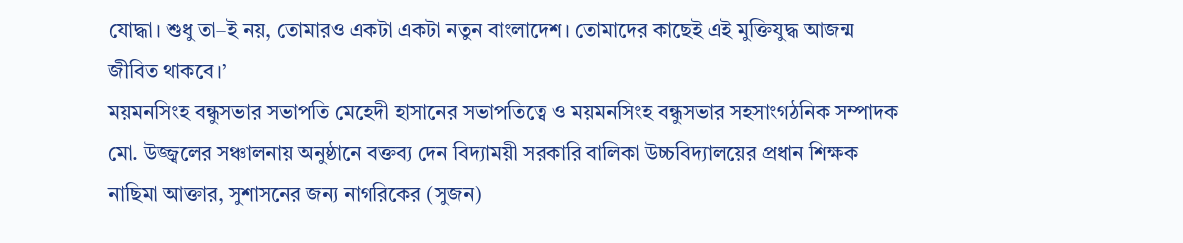যোদ্ধা। শুধু তা–ই নয়, তোমারও একটা একটা নতুন বাংলাদেশ। তোমাদের কাছেই এই মুক্তিযুদ্ধ আজন্ম জীবিত থাকবে।’
ময়মনসিংহ বন্ধুসভার সভাপতি মেহেদী হাসানের সভাপতিত্বে ও ময়মনসিংহ বন্ধুসভার সহসাংগঠনিক সম্পাদক মো. উজ্জ্বলের সঞ্চালনায় অনুষ্ঠানে বক্তব্য দেন বিদ্যাময়ী সরকারি বালিকা উচ্চবিদ্যালয়ের প্রধান শিক্ষক নাছিমা আক্তার, সুশাসনের জন্য নাগরিকের (সুজন)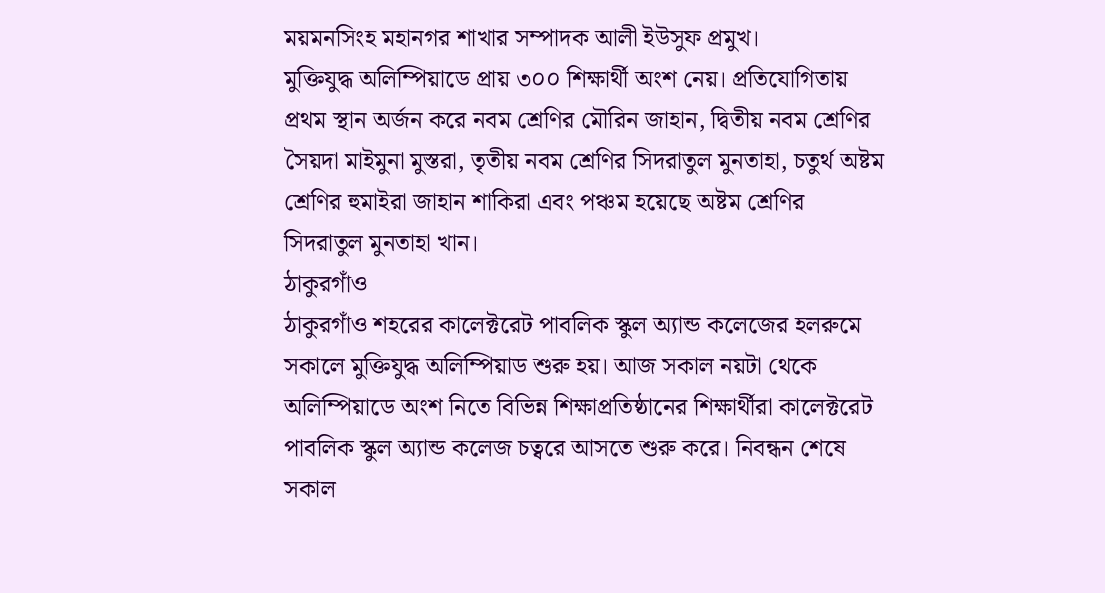ময়মনসিংহ মহানগর শাখার সম্পাদক আলী ইউসুফ প্রমুখ।
মুক্তিযুদ্ধ অলিম্পিয়াডে প্রায় ৩০০ শিক্ষার্থী অংশ নেয়। প্রতিযোগিতায় প্রথম স্থান অর্জন করে নবম শ্রেণির মৌরিন জাহান, দ্বিতীয় নবম শ্রেণির সৈয়দা মাইমুনা মুস্তরা, তৃতীয় নবম শ্রেণির সিদরাতুল মুনতাহা, চতুর্থ অষ্টম শ্রেণির হুমাইরা জাহান শাকিরা এবং পঞ্চম হয়েছে অষ্টম শ্রেণির সিদরাতুল মুনতাহা খান।
ঠাকুরগাঁও
ঠাকুরগাঁও শহরের কালেক্টরেট পাবলিক স্কুল অ্যান্ড কলেজের হলরুমে সকালে মুক্তিযুদ্ধ অলিম্পিয়াড শুরু হয়। আজ সকাল নয়টা থেকে অলিম্পিয়াডে অংশ নিতে বিভিন্ন শিক্ষাপ্রতিষ্ঠানের শিক্ষার্থীরা কালেক্টরেট পাবলিক স্কুল অ্যান্ড কলেজ চত্বরে আসতে শুরু করে। নিবন্ধন শেষে সকাল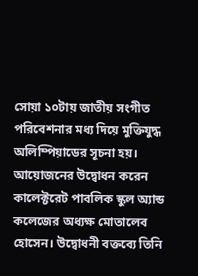সোয়া ১০টায় জাতীয় সংগীত পরিবেশনার মধ্য দিয়ে মুক্তিযুদ্ধ অলিম্পিয়াডের সূচনা হয়।
আয়োজনের উদ্বোধন করেন কালেক্টরেট পাবলিক স্কুল অ্যান্ড কলেজের অধ্যক্ষ মোতালেব হোসেন। উদ্বোধনী বক্তব্যে তিনি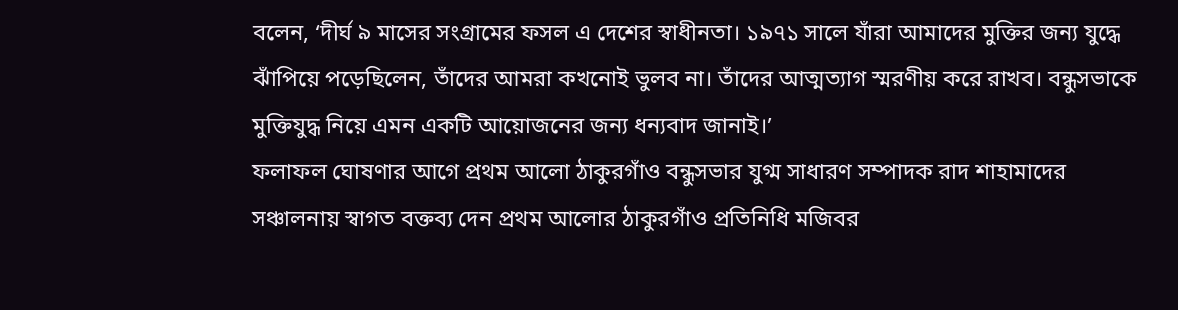বলেন, ‘দীর্ঘ ৯ মাসের সংগ্রামের ফসল এ দেশের স্বাধীনতা। ১৯৭১ সালে যাঁরা আমাদের মুক্তির জন্য যুদ্ধে ঝাঁপিয়ে পড়েছিলেন, তাঁদের আমরা কখনোই ভুলব না। তাঁদের আত্মত্যাগ স্মরণীয় করে রাখব। বন্ধুসভাকে মুক্তিযুদ্ধ নিয়ে এমন একটি আয়োজনের জন্য ধন্যবাদ জানাই।’
ফলাফল ঘোষণার আগে প্রথম আলো ঠাকুরগাঁও বন্ধুসভার যুগ্ম সাধারণ সম্পাদক রাদ শাহামাদের সঞ্চালনায় স্বাগত বক্তব্য দেন প্রথম আলোর ঠাকুরগাঁও প্রতিনিধি মজিবর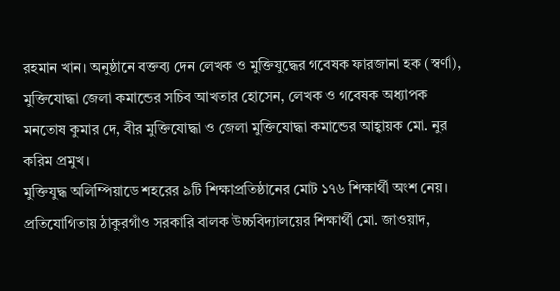রহমান খান। অনুষ্ঠানে বক্তব্য দেন লেখক ও মুক্তিযুদ্ধের গবেষক ফারজানা হক (স্বর্ণা), মুক্তিযোদ্ধা জেলা কমান্ডের সচিব আখতার হোসেন, লেখক ও গবেষক অধ্যাপক মনতোষ কুমার দে, বীর মুক্তিযোদ্ধা ও জেলা মুক্তিযোদ্ধা কমান্ডের আহ্বায়ক মো. নুর করিম প্রমুখ।
মুক্তিযুদ্ধ অলিম্পিয়াডে শহরের ৯টি শিক্ষাপ্রতিষ্ঠানের মোট ১৭৬ শিক্ষার্থী অংশ নেয়। প্রতিযোগিতায় ঠাকুরগাঁও সরকারি বালক উচ্চবিদ্যালয়ের শিক্ষার্থী মো. জাওয়াদ,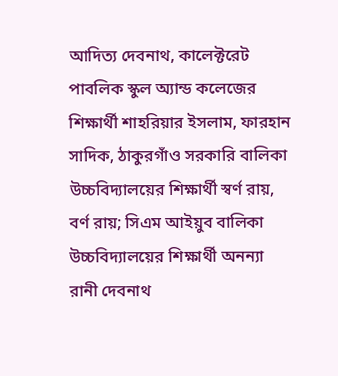আদিত্য দেবনাথ, কালেক্টরেট পাবলিক স্কুল অ্যান্ড কলেজের শিক্ষার্থী শাহরিয়ার ইসলাম, ফারহান সাদিক, ঠাকুরগাঁও সরকারি বালিকা উচ্চবিদ্যালয়ের শিক্ষার্থী স্বর্ণ রায়, বর্ণ রায়; সিএম আইয়ুব বালিকা উচ্চবিদ্যালয়ের শিক্ষার্থী অনন্যা রানী দেবনাথ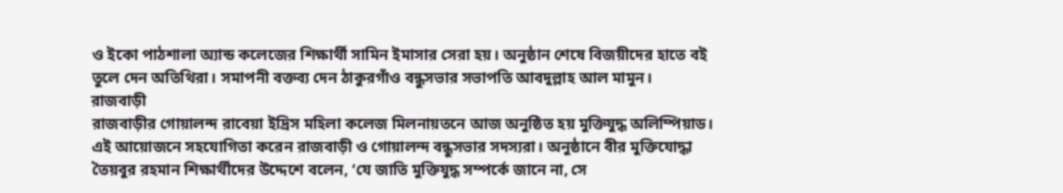ও ইকো পাঠশালা অ্যান্ড কলেজের শিক্ষার্থী সামিন ইমাসার সেরা হয়। অনুষ্ঠান শেষে বিজয়ীদের হাতে বই তুলে দেন অতিথিরা। সমাপনী বক্তব্য দেন ঠাকুরগাঁও বন্ধুসভার সভাপতি আবদুল্লাহ আল মামুন।
রাজবাড়ী
রাজবাড়ীর গোয়ালন্দ রাবেয়া ইদ্রিস মহিলা কলেজ মিলনায়তনে আজ অনুষ্ঠিত হয় মুক্তিযুদ্ধ অলিম্পিয়াড। এই আয়োজনে সহযোগিতা করেন রাজবাড়ী ও গোয়ালন্দ বন্ধুসভার সদস্যরা। অনুষ্ঠানে বীর মুক্তিযোদ্ধা তৈয়বুর রহমান শিক্ষার্থীদের উদ্দেশে বলেন, ‘যে জাতি মুক্তিযুদ্ধ সম্পর্কে জানে না, সে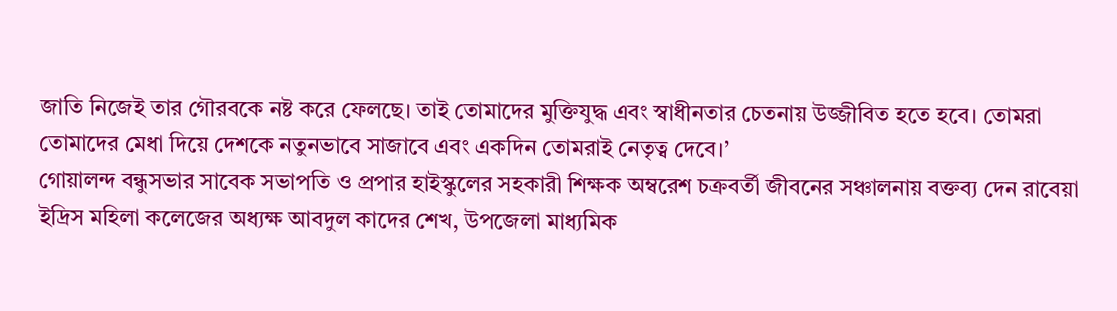জাতি নিজেই তার গৌরবকে নষ্ট করে ফেলছে। তাই তোমাদের মুক্তিযুদ্ধ এবং স্বাধীনতার চেতনায় উজ্জীবিত হতে হবে। তোমরা তোমাদের মেধা দিয়ে দেশকে নতুনভাবে সাজাবে এবং একদিন তোমরাই নেতৃত্ব দেবে।’
গোয়ালন্দ বন্ধুসভার সাবেক সভাপতি ও প্রপার হাইস্কুলের সহকারী শিক্ষক অম্বরেশ চক্রবর্তী জীবনের সঞ্চালনায় বক্তব্য দেন রাবেয়া ইদ্রিস মহিলা কলেজের অধ্যক্ষ আবদুল কাদের শেখ, উপজেলা মাধ্যমিক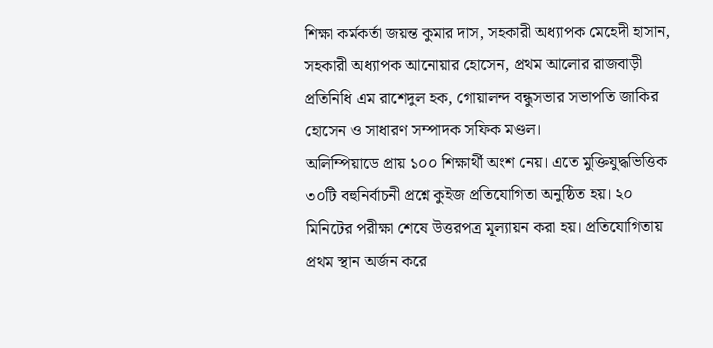শিক্ষা কর্মকর্তা জয়ন্ত কুমার দাস, সহকারী অধ্যাপক মেহেদী হাসান, সহকারী অধ্যাপক আনোয়ার হোসেন, প্রথম আলোর রাজবাড়ী প্রতিনিধি এম রাশেদুল হক, গোয়ালন্দ বন্ধুসভার সভাপতি জাকির হোসেন ও সাধারণ সম্পাদক সফিক মণ্ডল।
অলিম্পিয়াডে প্রায় ১০০ শিক্ষার্থী অংশ নেয়। এতে মুক্তিযুদ্ধভিত্তিক ৩০টি বহুনির্বাচনী প্রশ্নে কুইজ প্রতিযোগিতা অনুষ্ঠিত হয়। ২০ মিনিটের পরীক্ষা শেষে উত্তরপত্র মূল্যায়ন করা হয়। প্রতিযোগিতায় প্রথম স্থান অর্জন করে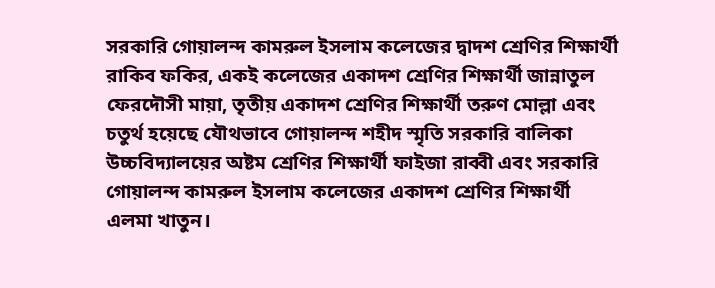সরকারি গোয়ালন্দ কামরুল ইসলাম কলেজের দ্বাদশ শ্রেণির শিক্ষার্থী রাকিব ফকির, একই কলেজের একাদশ শ্রেণির শিক্ষার্থী জান্নাতুল ফেরদৌসী মায়া, তৃতীয় একাদশ শ্রেণির শিক্ষার্থী তরুণ মোল্লা এবং চতুর্থ হয়েছে যৌথভাবে গোয়ালন্দ শহীদ স্মৃতি সরকারি বালিকা উচ্চবিদ্যালয়ের অষ্টম শ্রেণির শিক্ষার্থী ফাইজা রাব্বী এবং সরকারি গোয়ালন্দ কামরুল ইসলাম কলেজের একাদশ শ্রেণির শিক্ষার্থী এলমা খাতুন।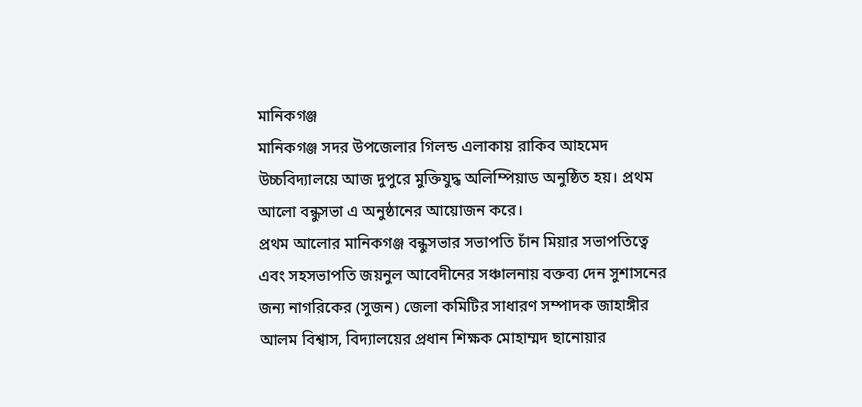মানিকগঞ্জ
মানিকগঞ্জ সদর উপজেলার গিলন্ড এলাকায় রাকিব আহমেদ উচ্চবিদ্যালয়ে আজ দুপুরে মুক্তিযুদ্ধ অলিম্পিয়াড অনুষ্ঠিত হয়। প্রথম আলো বন্ধুসভা এ অনুষ্ঠানের আয়োজন করে।
প্রথম আলোর মানিকগঞ্জ বন্ধুসভার সভাপতি চাঁন মিয়ার সভাপতিত্বে এবং সহসভাপতি জয়নুল আবেদীনের সঞ্চালনায় বক্তব্য দেন সুশাসনের জন্য নাগরিকের (সুজন) জেলা কমিটির সাধারণ সম্পাদক জাহাঙ্গীর আলম বিশ্বাস, বিদ্যালয়ের প্রধান শিক্ষক মোহাম্মদ ছানোয়ার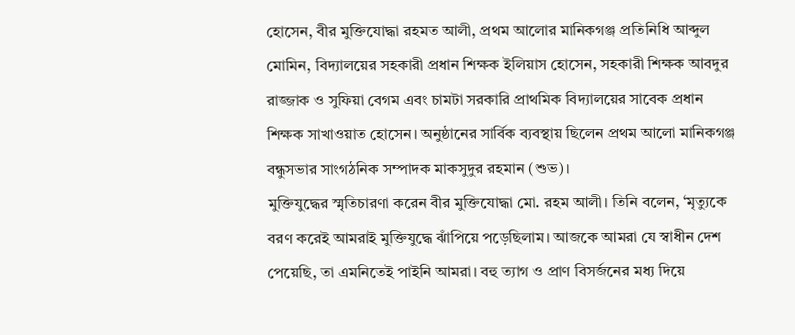হোসেন, বীর মুক্তিযোদ্ধা রহমত আলী, প্রথম আলোর মানিকগঞ্জ প্রতিনিধি আব্দুল মোমিন, বিদ্যালয়ের সহকারী প্রধান শিক্ষক ইলিয়াস হোসেন, সহকারী শিক্ষক আবদুর রাজ্জাক ও সুফিয়া বেগম এবং চামটা সরকারি প্রাথমিক বিদ্যালয়ের সাবেক প্রধান শিক্ষক সাখাওয়াত হোসেন। অনুষ্ঠানের সার্বিক ব্যবস্থায় ছিলেন প্রথম আলো মানিকগঞ্জ বন্ধুসভার সাংগঠনিক সম্পাদক মাকসুদুর রহমান (শুভ)।
মুক্তিযুদ্ধের স্মৃতিচারণা করেন বীর মুক্তিযোদ্ধা মো. রহম আলী। তিনি বলেন, ‘মৃত্যুকে বরণ করেই আমরাই মুক্তিযুদ্ধে ঝাঁপিয়ে পড়েছিলাম। আজকে আমরা যে স্বাধীন দেশ পেয়েছি, তা এমনিতেই পাইনি আমরা। বহু ত্যাগ ও প্রাণ বিসর্জনের মধ্য দিয়ে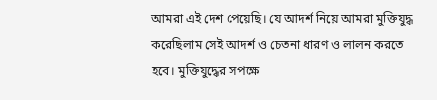আমরা এই দেশ পেয়েছি। যে আদর্শ নিয়ে আমরা মুক্তিযুদ্ধ করেছিলাম সেই আদর্শ ও চেতনা ধারণ ও লালন করতে হবে। মুক্তিযুদ্ধের সপক্ষে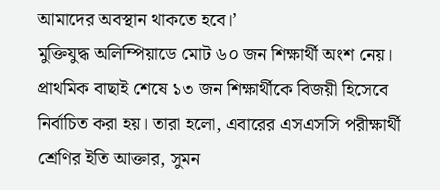আমাদের অবস্থান থাকতে হবে।’
মুক্তিযুদ্ধ অলিম্পিয়াডে মোট ৬০ জন শিক্ষার্থী অংশ নেয়। প্রাথমিক বাছাই শেষে ১৩ জন শিক্ষার্থীকে বিজয়ী হিসেবে নির্বাচিত করা হয়। তারা হলো, এবারের এসএসসি পরীক্ষার্থী শ্রেণির ইতি আক্তার, সুমন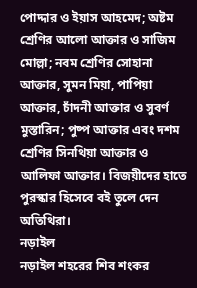পোদ্দার ও ইয়াস আহমেদ; অষ্টম শ্রেণির আলো আক্তার ও সাজিম মোল্লা; নবম শ্রেণির সোহানা আক্তার, সুমন মিয়া, পাপিয়া আক্তার, চাঁদনী আক্তার ও সুবর্ণ মুস্তারিন; পুষ্প আক্তার এবং দশম শ্রেণির সিনথিয়া আক্তার ও আলিফা আক্তার। বিজয়ীদের হাতে পুরস্কার হিসেবে বই তুলে দেন অতিথিরা।
নড়াইল
নড়াইল শহরের শিব শংকর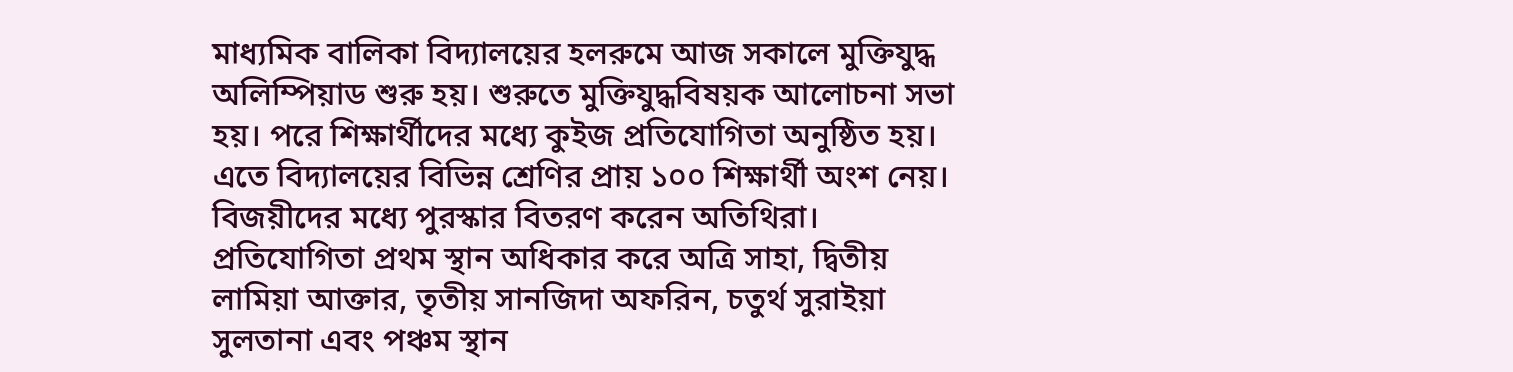মাধ্যমিক বালিকা বিদ্যালয়ের হলরুমে আজ সকালে মুক্তিযুদ্ধ অলিম্পিয়াড শুরু হয়। শুরুতে মুক্তিযুদ্ধবিষয়ক আলোচনা সভা হয়। পরে শিক্ষার্থীদের মধ্যে কুইজ প্রতিযোগিতা অনুষ্ঠিত হয়। এতে বিদ্যালয়ের বিভিন্ন শ্রেণির প্রায় ১০০ শিক্ষার্থী অংশ নেয়। বিজয়ীদের মধ্যে পুরস্কার বিতরণ করেন অতিথিরা।
প্রতিযোগিতা প্রথম স্থান অধিকার করে অত্রি সাহা, দ্বিতীয় লামিয়া আক্তার, তৃতীয় সানজিদা অফরিন, চতুর্থ সুরাইয়া সুলতানা এবং পঞ্চম স্থান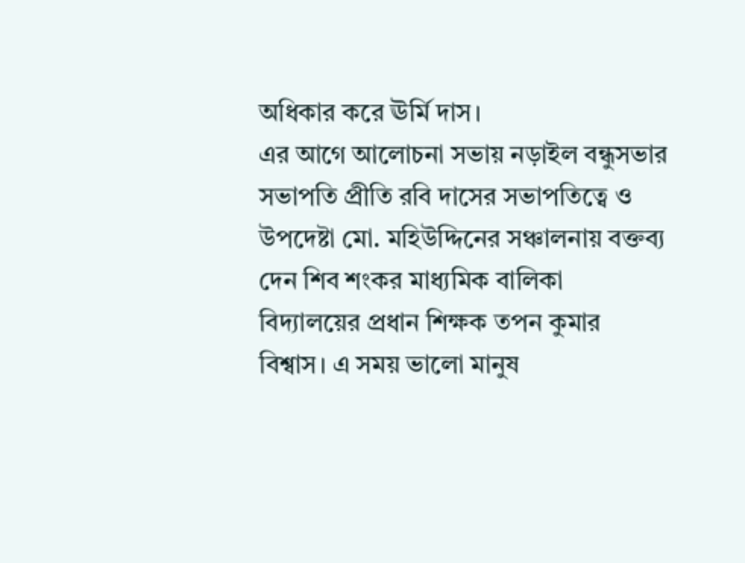অধিকার করে ঊর্মি দাস।
এর আগে আলোচনা সভায় নড়াইল বন্ধুসভার সভাপতি প্রীতি রবি দাসের সভাপতিত্বে ও উপদেষ্টা মো. মহিউদ্দিনের সঞ্চালনায় বক্তব্য দেন শিব শংকর মাধ্যমিক বালিকা বিদ্যালয়ের প্রধান শিক্ষক তপন কুমার বিশ্বাস। এ সময় ভালো মানুষ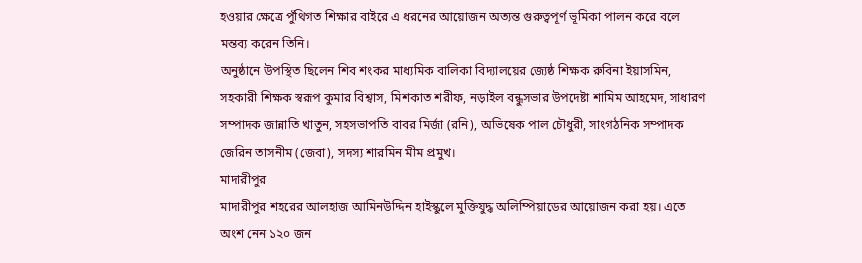হওয়ার ক্ষেত্রে পুঁথিগত শিক্ষার বাইরে এ ধরনের আয়োজন অত্যন্ত গুরুত্বপূর্ণ ভূমিকা পালন করে বলে মন্তব্য করেন তিনি।
অনুষ্ঠানে উপস্থিত ছিলেন শিব শংকর মাধ্যমিক বালিকা বিদ্যালয়ের জ্যেষ্ঠ শিক্ষক রুবিনা ইয়াসমিন, সহকারী শিক্ষক স্বরূপ কুমার বিশ্বাস, মিশকাত শরীফ, নড়াইল বন্ধুসভার উপদেষ্টা শামিম আহমেদ, সাধারণ সম্পাদক জান্নাতি খাতুন, সহসভাপতি বাবর মির্জা (রনি), অভিষেক পাল চৌধুরী, সাংগঠনিক সম্পাদক জেরিন তাসনীম (জেবা), সদস্য শারমিন মীম প্রমুখ।
মাদারীপুর
মাদারীপুর শহরের আলহাজ আমিনউদ্দিন হাইস্কুলে মুক্তিযুদ্ধ অলিম্পিয়াডের আয়োজন করা হয়। এতে অংশ নেন ১২০ জন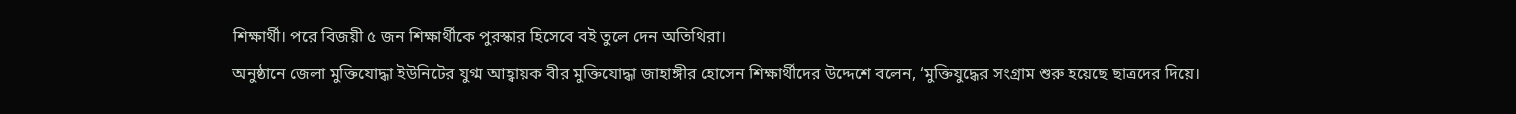শিক্ষার্থী। পরে বিজয়ী ৫ জন শিক্ষার্থীকে পুরস্কার হিসেবে বই তুলে দেন অতিথিরা।
অনুষ্ঠানে জেলা মুক্তিযোদ্ধা ইউনিটের যুগ্ম আহ্বায়ক বীর মুক্তিযোদ্ধা জাহাঙ্গীর হোসেন শিক্ষার্থীদের উদ্দেশে বলেন, ‘মুক্তিযুদ্ধের সংগ্রাম শুরু হয়েছে ছাত্রদের দিয়ে।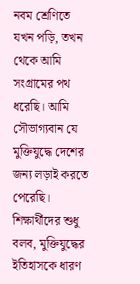নবম শ্রেণিতে যখন পড়ি, তখন থেকে আমি সংগ্রামের পথ ধরেছি। আমি সৌভাগ্যবান যে মুক্তিযুদ্ধে দেশের জন্য লড়াই করতে পেরেছি। শিক্ষার্থীদের শুধু বলব, মুক্তিযুদ্ধের ইতিহাসকে ধারণ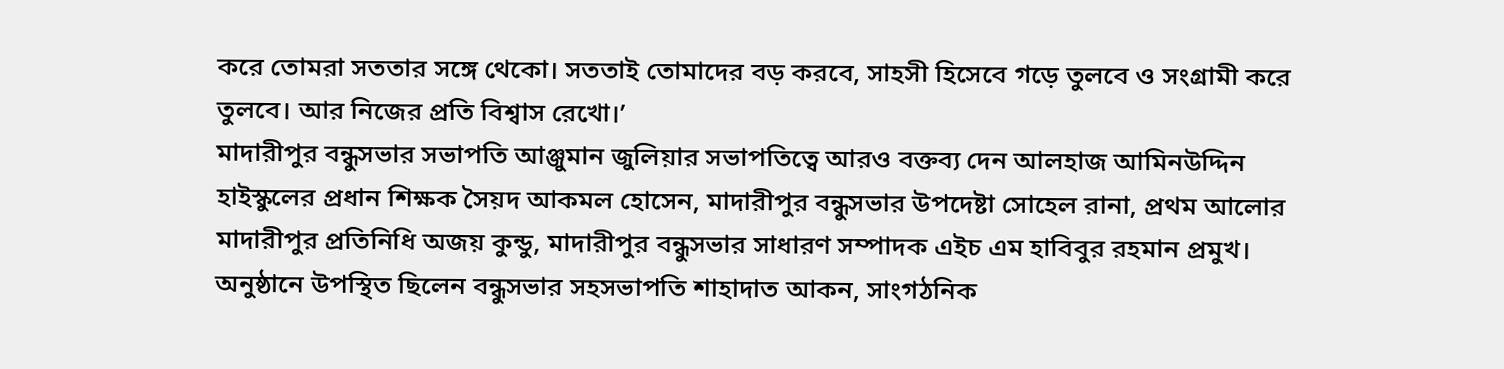করে তোমরা সততার সঙ্গে থেকো। সততাই তোমাদের বড় করবে, সাহসী হিসেবে গড়ে তুলবে ও সংগ্রামী করে তুলবে। আর নিজের প্রতি বিশ্বাস রেখো।’
মাদারীপুর বন্ধুসভার সভাপতি আঞ্জুমান জুলিয়ার সভাপতিত্বে আরও বক্তব্য দেন আলহাজ আমিনউদ্দিন হাইস্কুলের প্রধান শিক্ষক সৈয়দ আকমল হোসেন, মাদারীপুর বন্ধুসভার উপদেষ্টা সোহেল রানা, প্রথম আলোর মাদারীপুর প্রতিনিধি অজয় কুন্ডু, মাদারীপুর বন্ধুসভার সাধারণ সম্পাদক এইচ এম হাবিবুর রহমান প্রমুখ।
অনুষ্ঠানে উপস্থিত ছিলেন বন্ধুসভার সহসভাপতি শাহাদাত আকন, সাংগঠনিক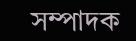সম্পাদক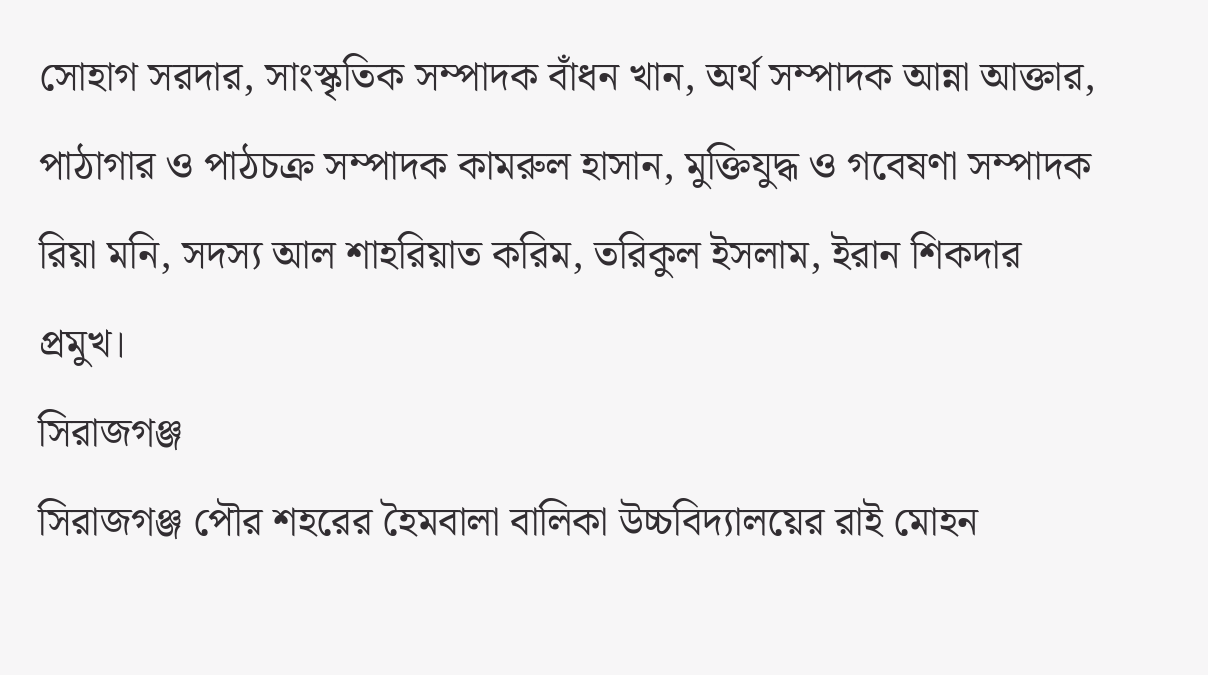সোহাগ সরদার, সাংস্কৃতিক সম্পাদক বাঁধন খান, অর্থ সম্পাদক আন্না আক্তার, পাঠাগার ও পাঠচক্র সম্পাদক কামরুল হাসান, মুক্তিযুদ্ধ ও গবেষণা সম্পাদক রিয়া মনি, সদস্য আল শাহরিয়াত করিম, তরিকুল ইসলাম, ইরান শিকদার প্রমুখ।
সিরাজগঞ্জ
সিরাজগঞ্জ পৌর শহরের হৈমবালা বালিকা উচ্চবিদ্যালয়ের রাই মোহন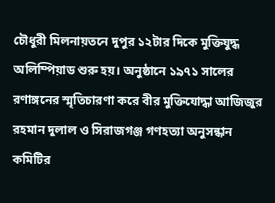চৌধুরী মিলনায়তনে দুপুর ১২টার দিকে মুক্তিযুদ্ধ অলিম্পিয়াড শুরু হয়। অনুষ্ঠানে ১৯৭১ সালের রণাঙ্গনের স্মৃতিচারণা করে বীর মুক্তিযোদ্ধা আজিজুর রহমান দুলাল ও সিরাজগঞ্জ গণহত্যা অনুসন্ধান কমিটির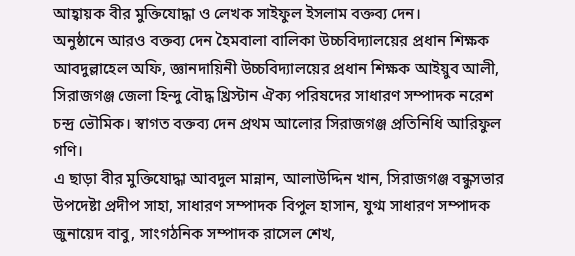আহ্বায়ক বীর মুক্তিযোদ্ধা ও লেখক সাইফুল ইসলাম বক্তব্য দেন।
অনুষ্ঠানে আরও বক্তব্য দেন হৈমবালা বালিকা উচ্চবিদ্যালয়ের প্রধান শিক্ষক আবদুল্লাহেল অফি, জ্ঞানদায়িনী উচ্চবিদ্যালয়ের প্রধান শিক্ষক আইয়ুব আলী, সিরাজগঞ্জ জেলা হিন্দু বৌদ্ধ খ্রিস্টান ঐক্য পরিষদের সাধারণ সম্পাদক নরেশ চন্দ্র ভৌমিক। স্বাগত বক্তব্য দেন প্রথম আলোর সিরাজগঞ্জ প্রতিনিধি আরিফুল গণি।
এ ছাড়া বীর মুক্তিযোদ্ধা আবদুল মান্নান, আলাউদ্দিন খান, সিরাজগঞ্জ বন্ধুসভার উপদেষ্টা প্রদীপ সাহা, সাধারণ সম্পাদক বিপুল হাসান, যুগ্ম সাধারণ সম্পাদক জুনায়েদ বাবু, সাংগঠনিক সম্পাদক রাসেল শেখ,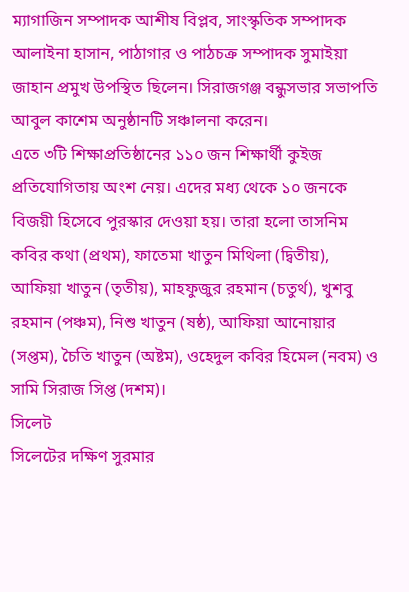ম্যাগাজিন সম্পাদক আশীষ বিপ্লব, সাংস্কৃতিক সম্পাদক আলাইনা হাসান, পাঠাগার ও পাঠচক্র সম্পাদক সুমাইয়া জাহান প্রমুখ উপস্থিত ছিলেন। সিরাজগঞ্জ বন্ধুসভার সভাপতি আবুল কাশেম অনুষ্ঠানটি সঞ্চালনা করেন।
এতে ৩টি শিক্ষাপ্রতিষ্ঠানের ১১০ জন শিক্ষার্থী কুইজ প্রতিযোগিতায় অংশ নেয়। এদের মধ্য থেকে ১০ জনকে বিজয়ী হিসেবে পুরস্কার দেওয়া হয়। তারা হলো তাসনিম কবির কথা (প্রথম), ফাতেমা খাতুন মিথিলা (দ্বিতীয়), আফিয়া খাতুন (তৃতীয়), মাহফুজুর রহমান (চতুর্থ), খুশবু রহমান (পঞ্চম), নিশু খাতুন (ষষ্ঠ), আফিয়া আনোয়ার (সপ্তম), চৈতি খাতুন (অষ্টম), ওহেদুল কবির হিমেল (নবম) ও সামি সিরাজ সিপ্ত (দশম)।
সিলেট
সিলেটের দক্ষিণ সুরমার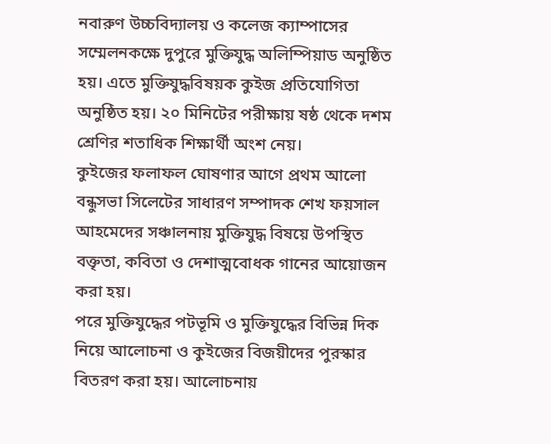নবারুণ উচ্চবিদ্যালয় ও কলেজ ক্যাম্পাসের সম্মেলনকক্ষে দুপুরে মুক্তিযুদ্ধ অলিম্পিয়াড অনুষ্ঠিত হয়। এতে মুক্তিযুদ্ধবিষয়ক কুইজ প্রতিযোগিতা অনুষ্ঠিত হয়। ২০ মিনিটের পরীক্ষায় ষষ্ঠ থেকে দশম শ্রেণির শতাধিক শিক্ষার্থী অংশ নেয়।
কুইজের ফলাফল ঘোষণার আগে প্রথম আলো বন্ধুসভা সিলেটের সাধারণ সম্পাদক শেখ ফয়সাল আহমেদের সঞ্চালনায় মুক্তিযুদ্ধ বিষয়ে উপস্থিত বক্তৃতা, কবিতা ও দেশাত্মবোধক গানের আয়োজন করা হয়।
পরে মুক্তিযুদ্ধের পটভূমি ও মুক্তিযুদ্ধের বিভিন্ন দিক নিয়ে আলোচনা ও কুইজের বিজয়ীদের পুরস্কার বিতরণ করা হয়। আলোচনায়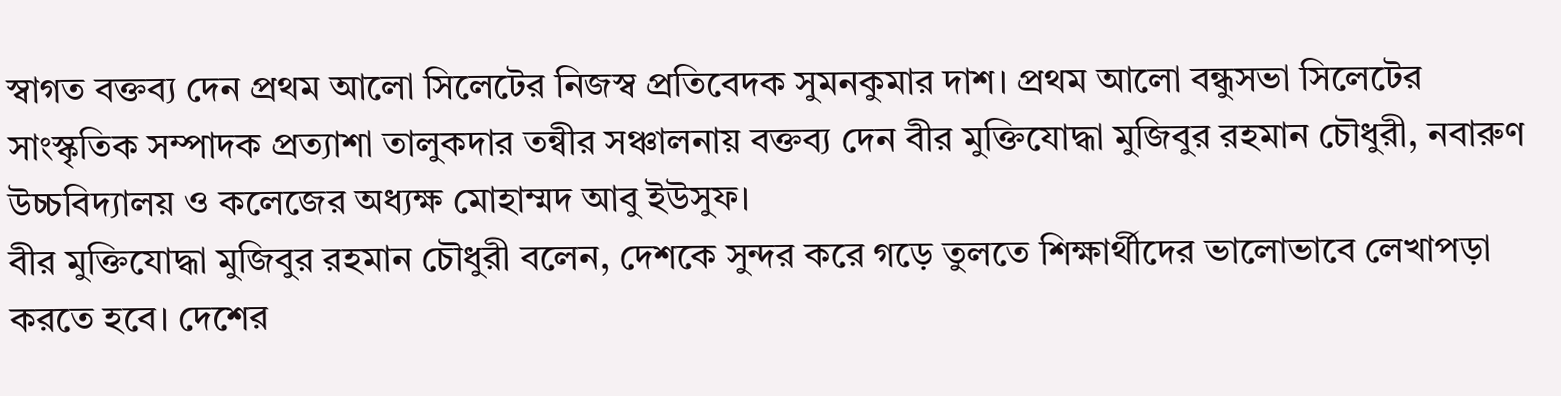স্বাগত বক্তব্য দেন প্রথম আলো সিলেটের নিজস্ব প্রতিবেদক সুমনকুমার দাশ। প্রথম আলো বন্ধুসভা সিলেটের সাংস্কৃতিক সম্পাদক প্রত্যাশা তালুকদার তন্বীর সঞ্চালনায় বক্তব্য দেন বীর মুক্তিযোদ্ধা মুজিবুর রহমান চৌধুরী, নবারুণ উচ্চবিদ্যালয় ও কলেজের অধ্যক্ষ মোহাম্মদ আবু ইউসুফ।
বীর মুক্তিযোদ্ধা মুজিবুর রহমান চৌধুরী বলেন, দেশকে সুন্দর করে গড়ে তুলতে শিক্ষার্থীদের ভালোভাবে লেখাপড়া করতে হবে। দেশের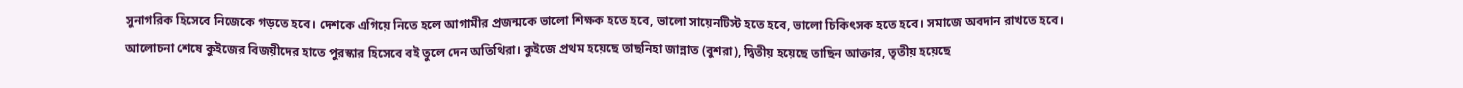সুনাগরিক হিসেবে নিজেকে গড়তে হবে। দেশকে এগিয়ে নিতে হলে আগামীর প্রজন্মকে ভালো শিক্ষক হতে হবে, ভালো সায়েনটিস্ট হতে হবে, ভালো চিকিৎসক হতে হবে। সমাজে অবদান রাখতে হবে।
আলোচনা শেষে কুইজের বিজয়ীদের হাতে পুরস্কার হিসেবে বই তুলে দেন অতিথিরা। কুইজে প্রথম হয়েছে তাছনিহা জান্নাত (বুশরা), দ্বিতীয় হয়েছে তাছিন আক্তার, তৃতীয় হয়েছে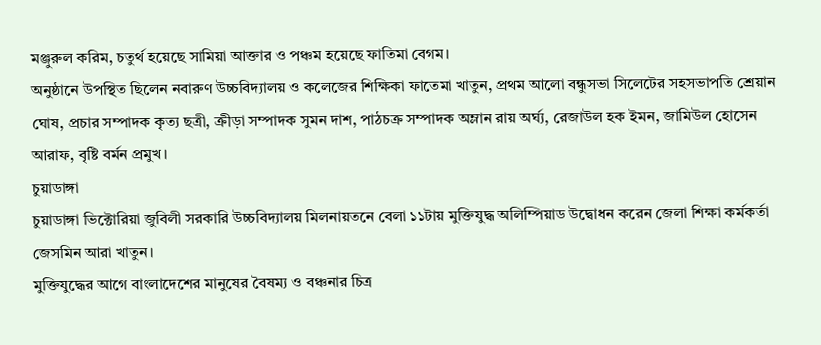মঞ্জুরুল করিম, চতুর্থ হয়েছে সামিয়া আক্তার ও পঞ্চম হয়েছে ফাতিমা বেগম।
অনুষ্ঠানে উপস্থিত ছিলেন নবারুণ উচ্চবিদ্যালয় ও কলেজের শিক্ষিকা ফাতেমা খাতুন, প্রথম আলো বন্ধুসভা সিলেটের সহসভাপতি শ্রেয়ান ঘোষ, প্রচার সম্পাদক কৃত্য ছত্রী, ক্রীড়া সম্পাদক সুমন দাশ, পাঠচক্র সম্পাদক অম্লান রায় অর্ঘ্য, রেজাউল হক ইমন, জামিউল হোসেন আরাফ, বৃষ্টি বর্মন প্রমুখ।
চুয়াডাঙ্গা
চুয়াডাঙ্গা ভিক্টোরিয়া জুবিলী সরকারি উচ্চবিদ্যালয় মিলনায়তনে বেলা ১১টায় মুক্তিযুদ্ধ অলিম্পিয়াড উদ্বোধন করেন জেলা শিক্ষা কর্মকর্তা জেসমিন আরা খাতুন।
মুক্তিযুদ্ধের আগে বাংলাদেশের মানুষের বৈষম্য ও বঞ্চনার চিত্র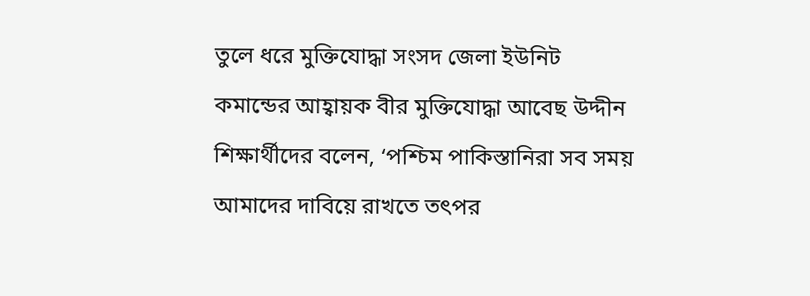তুলে ধরে মুক্তিযোদ্ধা সংসদ জেলা ইউনিট কমান্ডের আহ্বায়ক বীর মুক্তিযোদ্ধা আবেছ উদ্দীন শিক্ষার্থীদের বলেন, ‘পশ্চিম পাকিস্তানিরা সব সময় আমাদের দাবিয়ে রাখতে তৎপর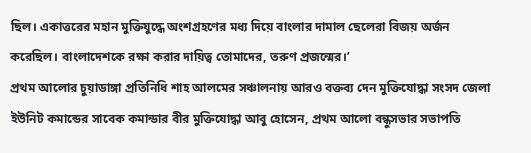ছিল। একাত্তরের মহান মুক্তিযুদ্ধে অংশগ্রহণের মধ্য দিয়ে বাংলার দামাল ছেলেরা বিজয় অর্জন করেছিল। বাংলাদেশকে রক্ষা করার দায়িত্ব তোমাদের, তরুণ প্রজন্মের।’
প্রথম আলোর চুয়াডাঙ্গা প্রতিনিধি শাহ আলমের সঞ্চালনায় আরও বক্তব্য দেন মুক্তিযোদ্ধা সংসদ জেলা ইউনিট কমান্ডের সাবেক কমান্ডার বীর মুক্তিযোদ্ধা আবু হোসেন, প্রথম আলো বন্ধুসভার সভাপতি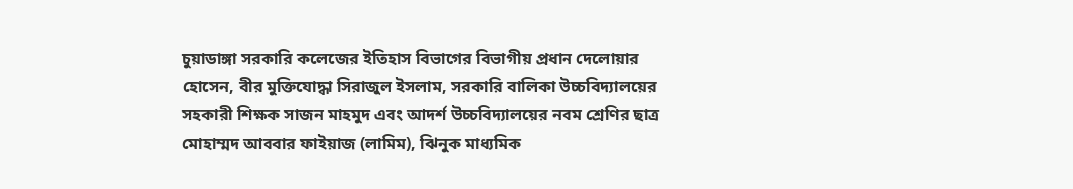চুয়াডাঙ্গা সরকারি কলেজের ইতিহাস বিভাগের বিভাগীয় প্রধান দেলোয়ার হোসেন, বীর মুক্তিযোদ্ধা সিরাজুল ইসলাম, সরকারি বালিকা উচ্চবিদ্যালয়ের সহকারী শিক্ষক সাজন মাহমুদ এবং আদর্শ উচ্চবিদ্যালয়ের নবম শ্রেণির ছাত্র মোহাম্মদ আববার ফাইয়াজ (লামিম), ঝিনুক মাধ্যমিক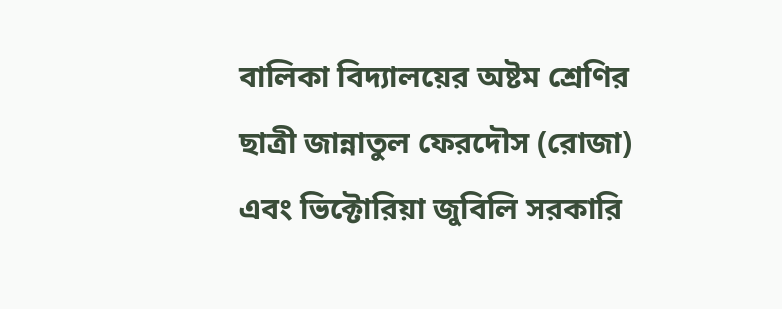বালিকা বিদ্যালয়ের অষ্টম শ্রেণির ছাত্রী জান্নাতুল ফেরদৌস (রোজা) এবং ভিক্টোরিয়া জুবিলি সরকারি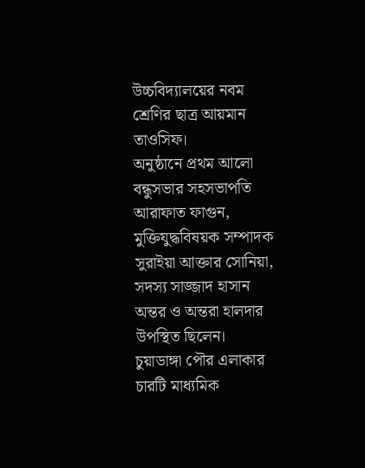উচ্চবিদ্যালয়ের নবম শ্রেণির ছাত্র আয়মান তাওসিফ।
অনুষ্ঠানে প্রথম আলো বন্ধুসভার সহসভাপতি আরাফাত ফাগুন, মুক্তিযুদ্ধবিষয়ক সম্পাদক সুরাইয়া আক্তার সোনিয়া, সদস্য সাজ্জাদ হাসান অন্তর ও অন্তরা হালদার উপস্থিত ছিলেন।
চুয়াডাঙ্গা পৌর এলাকার চারটি মাধ্যমিক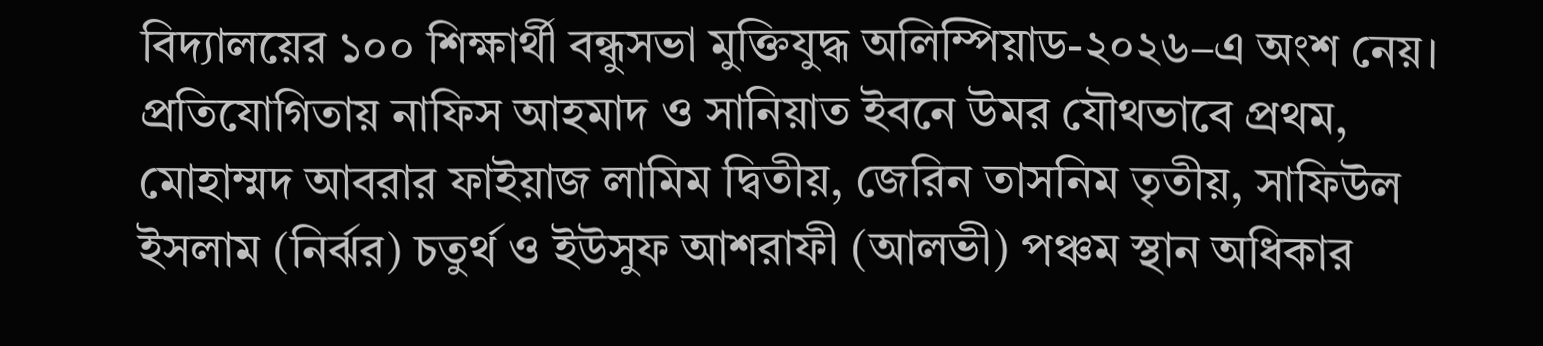বিদ্যালয়ের ১০০ শিক্ষার্থী বন্ধুসভা মুক্তিযুদ্ধ অলিম্পিয়াড-২০২৬–এ অংশ নেয়। প্রতিযোগিতায় নাফিস আহমাদ ও সানিয়াত ইবনে উমর যৌথভাবে প্রথম, মোহাম্মদ আবরার ফাইয়াজ লামিম দ্বিতীয়, জেরিন তাসনিম তৃতীয়, সাফিউল ইসলাম (নির্ঝর) চতুর্থ ও ইউসুফ আশরাফী (আলভী) পঞ্চম স্থান অধিকার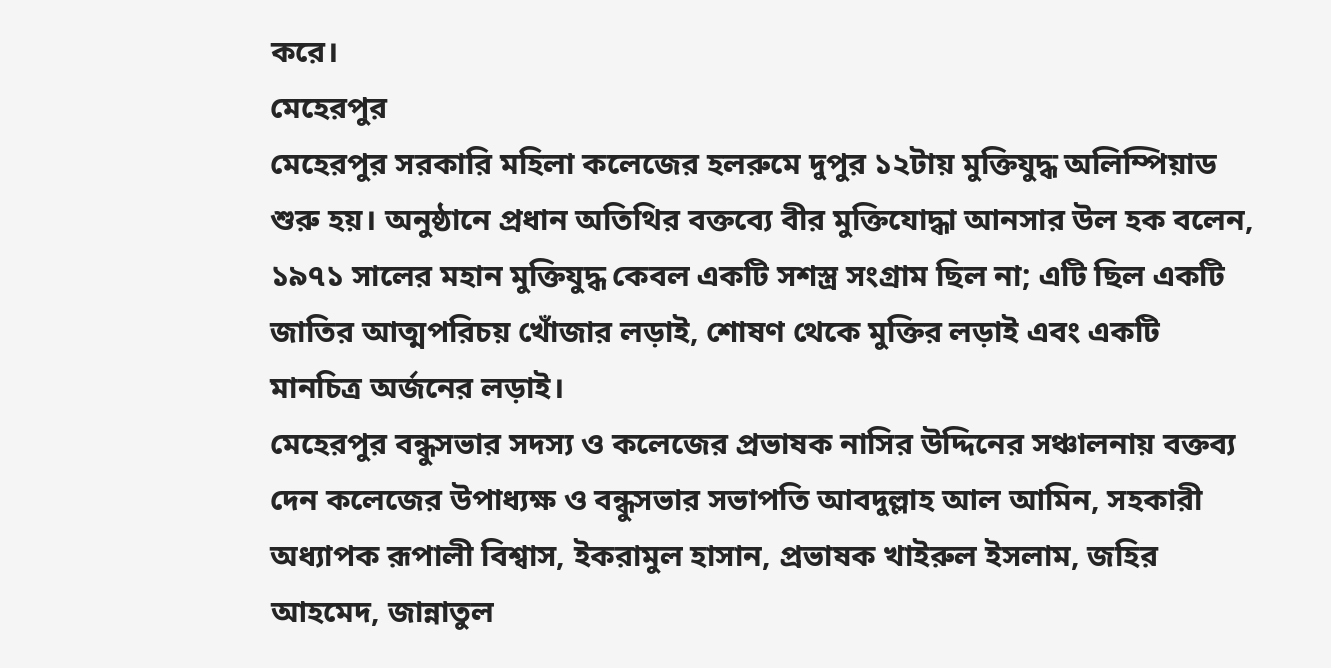করে।
মেহেরপুর
মেহেরপুর সরকারি মহিলা কলেজের হলরুমে দুপুর ১২টায় মুক্তিযুদ্ধ অলিম্পিয়াড শুরু হয়। অনুষ্ঠানে প্রধান অতিথির বক্তব্যে বীর মুক্তিযোদ্ধা আনসার উল হক বলেন, ১৯৭১ সালের মহান মুক্তিযুদ্ধ কেবল একটি সশস্ত্র সংগ্রাম ছিল না; এটি ছিল একটি জাতির আত্মপরিচয় খোঁজার লড়াই, শোষণ থেকে মুক্তির লড়াই এবং একটি মানচিত্র অর্জনের লড়াই।
মেহেরপুর বন্ধুসভার সদস্য ও কলেজের প্রভাষক নাসির উদ্দিনের সঞ্চালনায় বক্তব্য দেন কলেজের উপাধ্যক্ষ ও বন্ধুসভার সভাপতি আবদুল্লাহ আল আমিন, সহকারী অধ্যাপক রূপালী বিশ্বাস, ইকরামুল হাসান, প্রভাষক খাইরুল ইসলাম, জহির আহমেদ, জান্নাতুল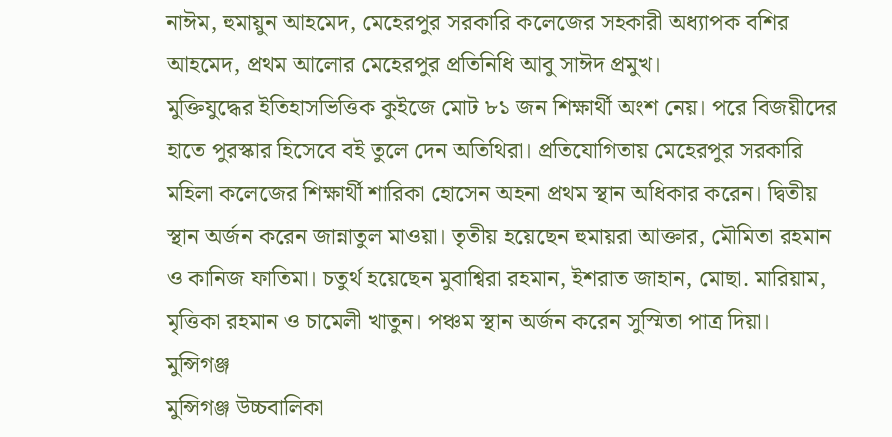নাঈম, হুমায়ুন আহমেদ, মেহেরপুর সরকারি কলেজের সহকারী অধ্যাপক বশির আহমেদ, প্রথম আলোর মেহেরপুর প্রতিনিধি আবু সাঈদ প্রমুখ।
মুক্তিযুদ্ধের ইতিহাসভিত্তিক কুইজে মোট ৮১ জন শিক্ষার্থী অংশ নেয়। পরে বিজয়ীদের হাতে পুরস্কার হিসেবে বই তুলে দেন অতিথিরা। প্রতিযোগিতায় মেহেরপুর সরকারি মহিলা কলেজের শিক্ষার্থী শারিকা হোসেন অহনা প্রথম স্থান অধিকার করেন। দ্বিতীয় স্থান অর্জন করেন জান্নাতুল মাওয়া। তৃতীয় হয়েছেন হুমায়রা আক্তার, মৌমিতা রহমান ও কানিজ ফাতিমা। চতুর্থ হয়েছেন মুবাশ্বিরা রহমান, ইশরাত জাহান, মোছা. মারিয়াম, মৃত্তিকা রহমান ও চামেলী খাতুন। পঞ্চম স্থান অর্জন করেন সুস্মিতা পাত্র দিয়া।
মুন্সিগঞ্জ
মুন্সিগঞ্জ উচ্চবালিকা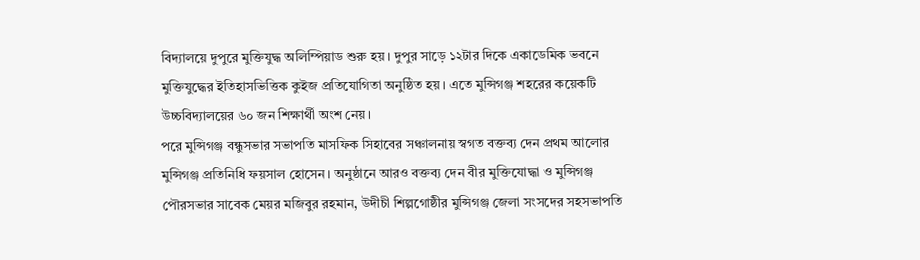বিদ্যালয়ে দুপুরে মুক্তিযুদ্ধ অলিম্পিয়াড শুরু হয়। দুপুর সাড়ে ১২টার দিকে একাডেমিক ভবনে মুক্তিযুদ্ধের ইতিহাসভিত্তিক কুইজ প্রতিযোগিতা অনুষ্ঠিত হয়। এতে মুন্সিগঞ্জ শহরের কয়েকটি উচ্চবিদ্যালয়ের ৬০ জন শিক্ষার্থী অংশ নেয়।
পরে মুন্সিগঞ্জ বন্ধুসভার সভাপতি মাসফিক সিহাবের সঞ্চালনায় স্বগত বক্তব্য দেন প্রথম আলোর মুন্সিগঞ্জ প্রতিনিধি ফয়সাল হোসেন। অনুষ্ঠানে আরও বক্তব্য দেন বীর মুক্তিযোদ্ধা ও মুন্সিগঞ্জ পৌরসভার সাবেক মেয়র মজিবুর রহমান, উদীচী শিল্পগোষ্ঠীর মুন্সিগঞ্জ জেলা সংসদের সহসভাপতি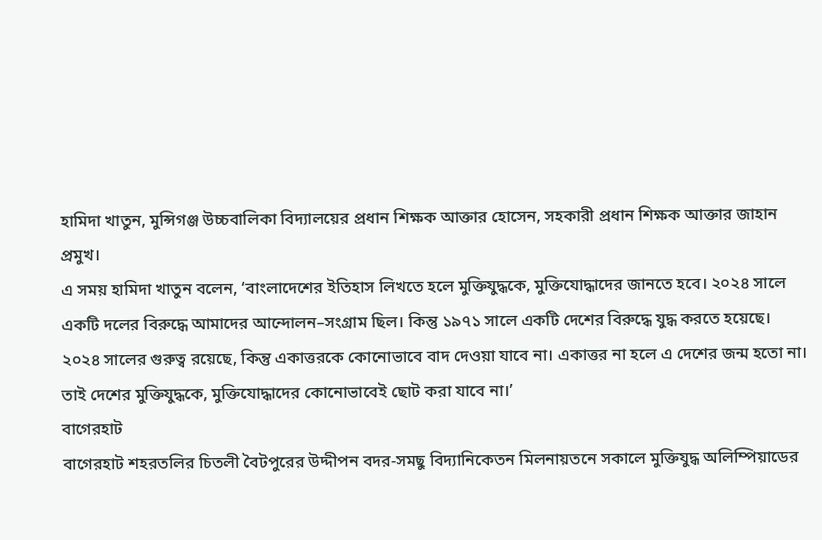হামিদা খাতুন, মুন্সিগঞ্জ উচ্চবালিকা বিদ্যালয়ের প্রধান শিক্ষক আক্তার হোসেন, সহকারী প্রধান শিক্ষক আক্তার জাহান প্রমুখ।
এ সময় হামিদা খাতুন বলেন, ‘বাংলাদেশের ইতিহাস লিখতে হলে মুক্তিযুদ্ধকে, মুক্তিযোদ্ধাদের জানতে হবে। ২০২৪ সালে একটি দলের বিরুদ্ধে আমাদের আন্দোলন–সংগ্রাম ছিল। কিন্তু ১৯৭১ সালে একটি দেশের বিরুদ্ধে যুদ্ধ করতে হয়েছে। ২০২৪ সালের গুরুত্ব রয়েছে, কিন্তু একাত্তরকে কোনোভাবে বাদ দেওয়া যাবে না। একাত্তর না হলে এ দেশের জন্ম হতো না। তাই দেশের মুক্তিযুদ্ধকে, মুক্তিযোদ্ধাদের কোনোভাবেই ছোট করা যাবে না।’
বাগেরহাট
বাগেরহাট শহরতলির চিতলী বৈটপুরের উদ্দীপন বদর-সমছু বিদ্যানিকেতন মিলনায়তনে সকালে মুক্তিযুদ্ধ অলিম্পিয়াডের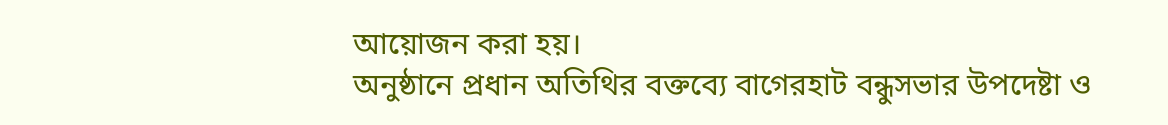আয়োজন করা হয়।
অনুষ্ঠানে প্রধান অতিথির বক্তব্যে বাগেরহাট বন্ধুসভার উপদেষ্টা ও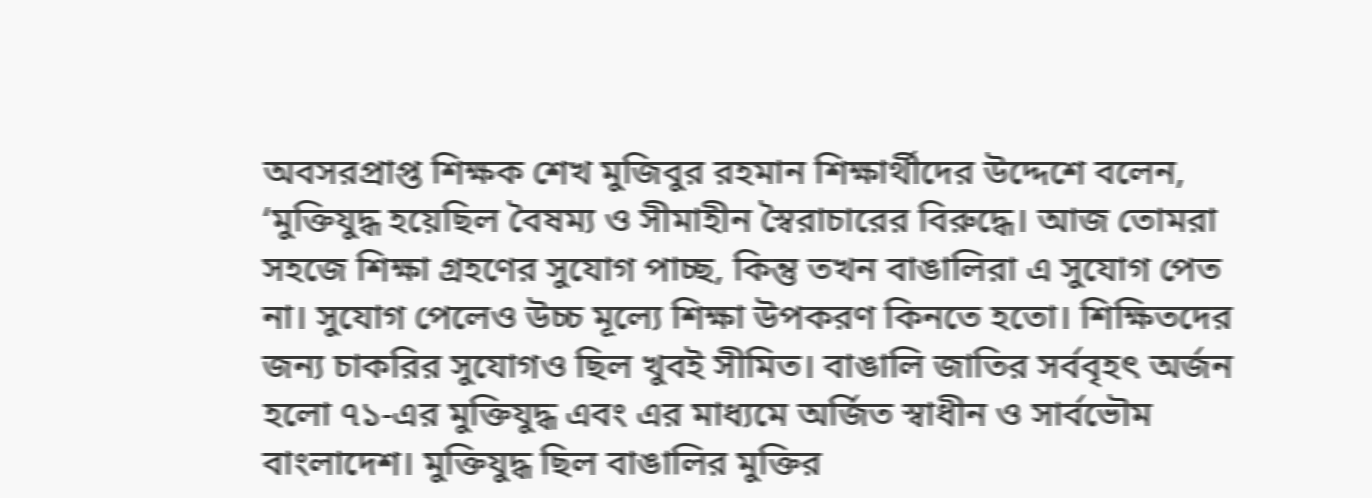অবসরপ্রাপ্ত শিক্ষক শেখ মুজিবুর রহমান শিক্ষার্থীদের উদ্দেশে বলেন, ‘মুক্তিযুদ্ধ হয়েছিল বৈষম্য ও সীমাহীন স্বৈরাচারের বিরুদ্ধে। আজ তোমরা সহজে শিক্ষা গ্রহণের সুযোগ পাচ্ছ, কিন্তু তখন বাঙালিরা এ সুযোগ পেত না। সুযোগ পেলেও উচ্চ মূল্যে শিক্ষা উপকরণ কিনতে হতো। শিক্ষিতদের জন্য চাকরির সুযোগও ছিল খুবই সীমিত। বাঙালি জাতির সর্ববৃহৎ অর্জন হলো ৭১-এর মুক্তিযুদ্ধ এবং এর মাধ্যমে অর্জিত স্বাধীন ও সার্বভৌম বাংলাদেশ। মুক্তিযুদ্ধ ছিল বাঙালির মুক্তির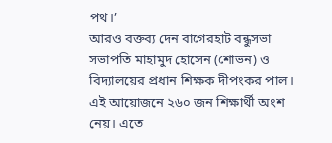পথ।’
আরও বক্তব্য দেন বাগেরহাট বন্ধুসভা সভাপতি মাহামুদ হোসেন (শোভন) ও বিদ্যালয়ের প্রধান শিক্ষক দীপংকর পাল।
এই আয়োজনে ২৬০ জন শিক্ষার্থী অংশ নেয়। এতে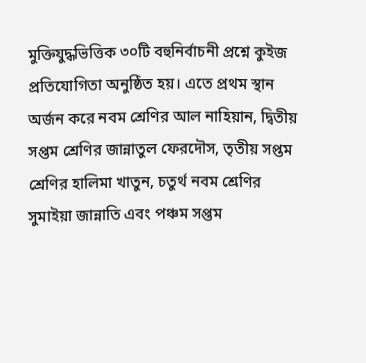মুক্তিযুদ্ধভিত্তিক ৩০টি বহুনির্বাচনী প্রশ্নে কুইজ প্রতিযোগিতা অনুষ্ঠিত হয়। এতে প্রথম স্থান অর্জন করে নবম শ্রেণির আল নাহিয়ান, দ্বিতীয় সপ্তম শ্রেণির জান্নাতুল ফেরদৌস, তৃতীয় সপ্তম শ্রেণির হালিমা খাতুন, চতুর্থ নবম শ্রেণির সুমাইয়া জান্নাতি এবং পঞ্চম সপ্তম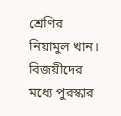শ্রেণির নিয়ামুল খান। বিজয়ীদের মধ্যে পুরস্কার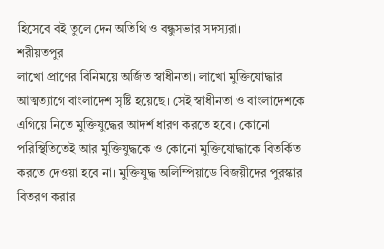হিসেবে বই তুলে দেন অতিথি ও বন্ধুসভার সদস্যরা।
শরীয়তপুর
লাখো প্রাণের বিনিময়ে অর্জিত স্বাধীনতা। লাখো মুক্তিযোদ্ধার আত্মত্যাগে বাংলাদেশ সৃষ্টি হয়েছে। সেই স্বাধীনতা ও বাংলাদেশকে এগিয়ে নিতে মুক্তিযুদ্ধের আদর্শ ধারণ করতে হবে। কোনো পরিস্থিতিতেই আর মুক্তিযুদ্ধকে ও কোনো মুক্তিযোদ্ধাকে বিতর্কিত করতে দেওয়া হবে না। মুক্তিযুদ্ধ অলিম্পিয়াডে বিজয়ীদের পুরস্কার বিতরণ করার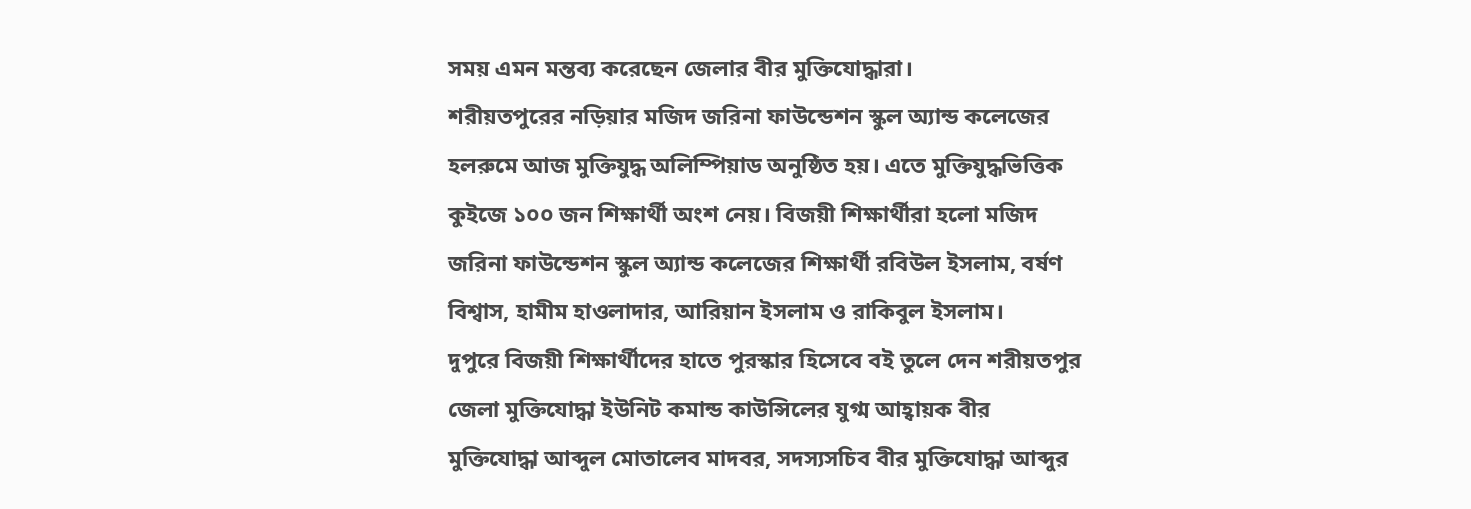সময় এমন মন্তব্য করেছেন জেলার বীর মুক্তিযোদ্ধারা।
শরীয়তপুরের নড়িয়ার মজিদ জরিনা ফাউন্ডেশন স্কুল অ্যান্ড কলেজের হলরুমে আজ মুক্তিযুদ্ধ অলিম্পিয়াড অনুষ্ঠিত হয়। এতে মুক্তিযুদ্ধভিত্তিক কুইজে ১০০ জন শিক্ষার্থী অংশ নেয়। বিজয়ী শিক্ষার্থীরা হলো মজিদ জরিনা ফাউন্ডেশন স্কুল অ্যান্ড কলেজের শিক্ষার্থী রবিউল ইসলাম, বর্ষণ বিশ্বাস, হামীম হাওলাদার, আরিয়ান ইসলাম ও রাকিবুল ইসলাম।
দুপুরে বিজয়ী শিক্ষার্থীদের হাতে পুরস্কার হিসেবে বই তুলে দেন শরীয়তপুর জেলা মুক্তিযোদ্ধা ইউনিট কমান্ড কাউন্সিলের যুগ্ম আহ্বায়ক বীর মুক্তিযোদ্ধা আব্দুল মোতালেব মাদবর, সদস্যসচিব বীর মুক্তিযোদ্ধা আব্দুর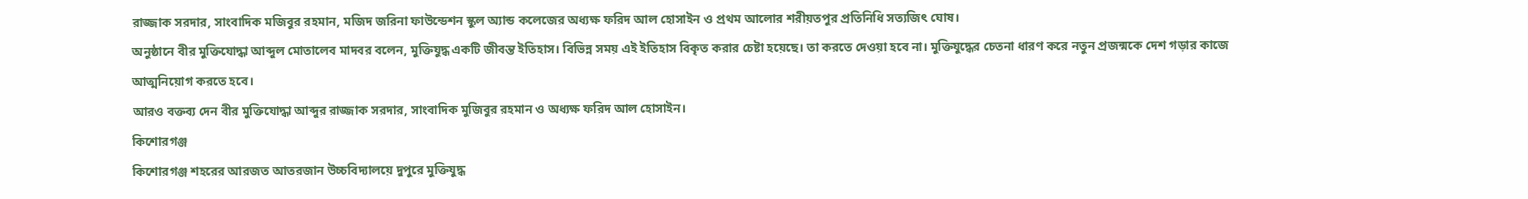রাজ্জাক সরদার, সাংবাদিক মজিবুর রহমান, মজিদ জরিনা ফাউন্ডেশন স্কুল অ্যান্ড কলেজের অধ্যক্ষ ফরিদ আল হোসাইন ও প্রথম আলোর শরীয়তপুর প্রতিনিধি সত্যজিৎ ঘোষ।
অনুষ্ঠানে বীর মুক্তিযোদ্ধা আব্দুল মোতালেব মাদবর বলেন, মুক্তিযুদ্ধ একটি জীবন্ত ইতিহাস। বিভিন্ন সময় এই ইতিহাস বিকৃত করার চেষ্টা হয়েছে। তা করতে দেওয়া হবে না। মুক্তিযুদ্ধের চেতনা ধারণ করে নতুন প্রজন্মকে দেশ গড়ার কাজে আত্মনিয়োগ করতে হবে।
আরও বক্তব্য দেন বীর মুক্তিযোদ্ধা আব্দুর রাজ্জাক সরদার, সাংবাদিক মুজিবুর রহমান ও অধ্যক্ষ ফরিদ আল হোসাইন।
কিশোরগঞ্জ
কিশোরগঞ্জ শহরের আরজত আতরজান উচ্চবিদ্যালয়ে দুপুরে মুক্তিযুদ্ধ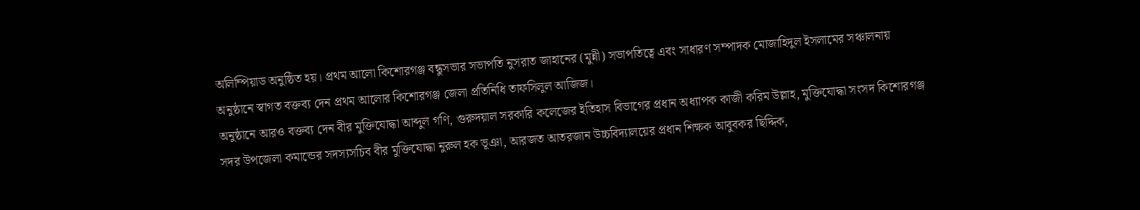অলিম্পিয়াড অনুষ্ঠিত হয়। প্রথম আলো কিশোরগঞ্জ বন্ধুসভার সভাপতি নুসরাত জাহানের (মুন্নী) সভাপতিত্বে এবং সাধারণ সম্পাদক মোজাহিদুল ইসলামের সঞ্চালনায় অনুষ্ঠানে স্বাগত বক্তব্য দেন প্রথম আলোর কিশোরগঞ্জ জেলা প্রতিনিধি তাফসিলুল আজিজ।
অনুষ্ঠানে আরও বক্তব্য দেন বীর মুক্তিযোদ্ধা আব্দুল গণি, গুরুদয়াল সরকারি কলেজের ইতিহাস বিভাগের প্রধান অধ্যাপক কাজী করিম উল্লাহ, মুক্তিযোদ্ধা সংসদ কিশোরগঞ্জ সদর উপজেলা কমান্ডের সদস্যসচিব বীর মুক্তিযোদ্ধা নুরুল হক ভূঞা, আরজত আতরজান উচ্চবিদ্যালয়ের প্রধান শিক্ষক আবুবকর ছিদ্দিক,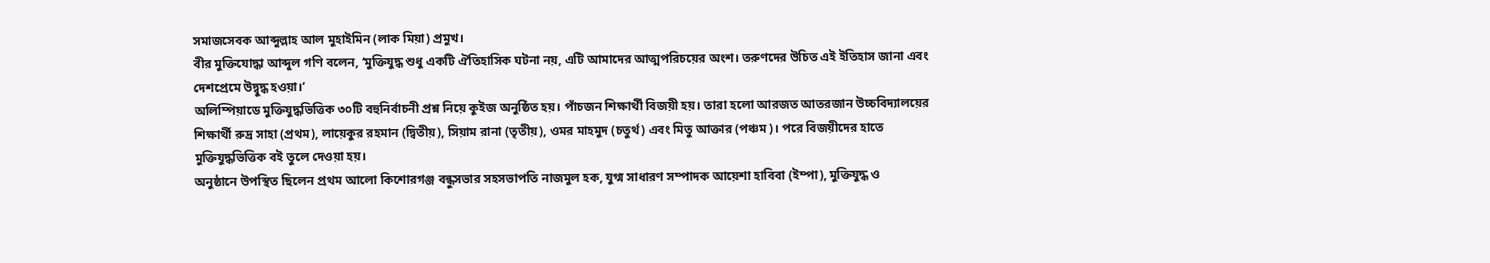সমাজসেবক আব্দুল্লাহ আল মুহাইমিন (লাক মিয়া) প্রমুখ।
বীর মুক্তিযোদ্ধা আব্দুল গণি বলেন, ‘মুক্তিযুদ্ধ শুধু একটি ঐতিহাসিক ঘটনা নয়, এটি আমাদের আত্মপরিচয়ের অংশ। তরুণদের উচিত এই ইতিহাস জানা এবং দেশপ্রেমে উদ্বুদ্ধ হওয়া।’
অলিম্পিয়াডে মুক্তিযুদ্ধভিত্তিক ৩০টি বহুনির্বাচনী প্রশ্ন নিয়ে কুইজ অনুষ্ঠিত হয়। পাঁচজন শিক্ষার্থী বিজয়ী হয়। তারা হলো আরজত আতরজান উচ্চবিদ্যালয়ের শিক্ষার্থী রুদ্র সাহা (প্রথম), লায়েকুর রহমান (দ্বিতীয়), সিয়াম রানা (তৃতীয়), ওমর মাহমুদ (চতুর্থ) এবং মিতু আক্তার (পঞ্চম)। পরে বিজয়ীদের হাতে মুক্তিযুদ্ধভিত্তিক বই তুলে দেওয়া হয়।
অনুষ্ঠানে উপস্থিত ছিলেন প্রথম আলো কিশোরগঞ্জ বন্ধুসভার সহসভাপতি নাজমুল হক, যুগ্ম সাধারণ সম্পাদক আয়েশা হাবিবা (ইম্পা), মুক্তিযুদ্ধ ও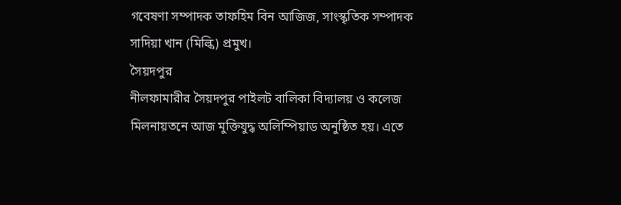গবেষণা সম্পাদক তাফহিম বিন আজিজ, সাংস্কৃতিক সম্পাদক সাদিয়া খান (মিল্কি) প্রমুখ।
সৈয়দপুর
নীলফামারীর সৈয়দপুর পাইলট বালিকা বিদ্যালয় ও কলেজ মিলনায়তনে আজ মুক্তিযুদ্ধ অলিম্পিয়াড অনুষ্ঠিত হয়। এতে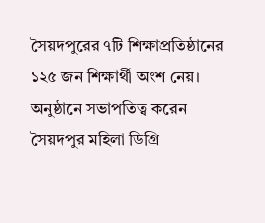সৈয়দপুরের ৭টি শিক্ষাপ্রতিষ্ঠানের ১২৫ জন শিক্ষার্থী অংশ নেয়।
অনুষ্ঠানে সভাপতিত্ব করেন সৈয়দপুর মহিলা ডিগ্রি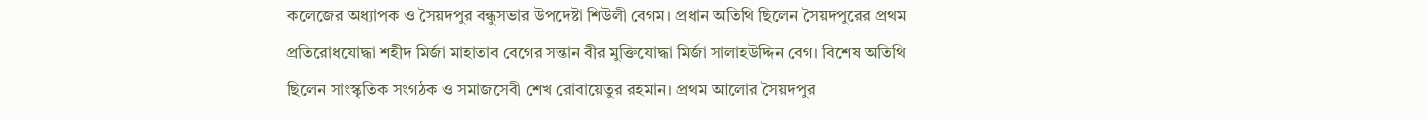কলেজের অধ্যাপক ও সৈয়দপুর বন্ধুসভার উপদেষ্টা শিউলী বেগম। প্রধান অতিথি ছিলেন সৈয়দপুরের প্রথম প্রতিরোধযোদ্ধা শহীদ মির্জা মাহাতাব বেগের সন্তান বীর মুক্তিযোদ্ধা মির্জা সালাহউদ্দিন বেগ। বিশেষ অতিথি ছিলেন সাংস্কৃতিক সংগঠক ও সমাজসেবী শেখ রোবায়েতুর রহমান। প্রথম আলোর সৈয়দপুর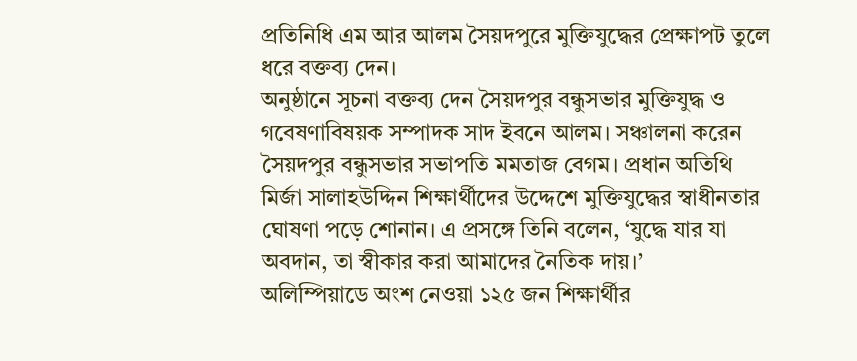প্রতিনিধি এম আর আলম সৈয়দপুরে মুক্তিযুদ্ধের প্রেক্ষাপট তুলে ধরে বক্তব্য দেন।
অনুষ্ঠানে সূচনা বক্তব্য দেন সৈয়দপুর বন্ধুসভার মুক্তিযুদ্ধ ও গবেষণাবিষয়ক সম্পাদক সাদ ইবনে আলম। সঞ্চালনা করেন সৈয়দপুর বন্ধুসভার সভাপতি মমতাজ বেগম। প্রধান অতিথি মির্জা সালাহউদ্দিন শিক্ষার্থীদের উদ্দেশে মুক্তিযুদ্ধের স্বাধীনতার ঘোষণা পড়ে শোনান। এ প্রসঙ্গে তিনি বলেন, ‘যুদ্ধে যার যা অবদান, তা স্বীকার করা আমাদের নৈতিক দায়।’
অলিম্পিয়াডে অংশ নেওয়া ১২৫ জন শিক্ষার্থীর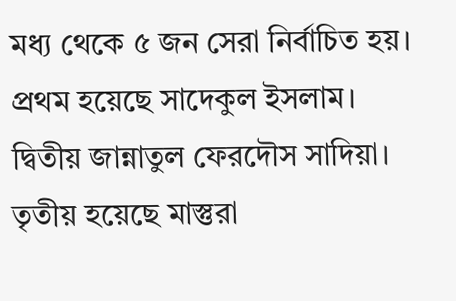মধ্য থেকে ৫ জন সেরা নির্বাচিত হয়। প্রথম হয়েছে সাদেকুল ইসলাম। দ্বিতীয় জান্নাতুল ফেরদৌস সাদিয়া। তৃতীয় হয়েছে মাস্তুরা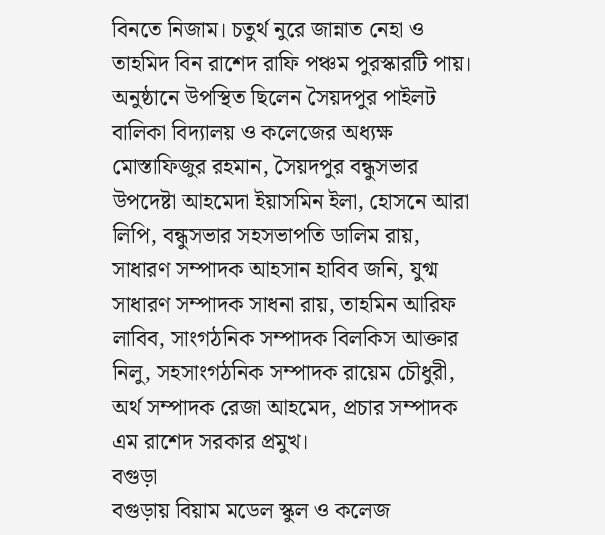বিনতে নিজাম। চতুর্থ নুরে জান্নাত নেহা ও তাহমিদ বিন রাশেদ রাফি পঞ্চম পুরস্কারটি পায়।
অনুষ্ঠানে উপস্থিত ছিলেন সৈয়দপুর পাইলট বালিকা বিদ্যালয় ও কলেজের অধ্যক্ষ মোস্তাফিজুর রহমান, সৈয়দপুর বন্ধুসভার উপদেষ্টা আহমেদা ইয়াসমিন ইলা, হোসনে আরা লিপি, বন্ধুসভার সহসভাপতি ডালিম রায়, সাধারণ সম্পাদক আহসান হাবিব জনি, যুগ্ম সাধারণ সম্পাদক সাধনা রায়, তাহমিন আরিফ লাবিব, সাংগঠনিক সম্পাদক বিলকিস আক্তার নিলু, সহসাংগঠনিক সম্পাদক রায়েম চৌধুরী, অর্থ সম্পাদক রেজা আহমেদ, প্রচার সম্পাদক এম রাশেদ সরকার প্রমুখ।
বগুড়া
বগুড়ায় বিয়াম মডেল স্কুল ও কলেজ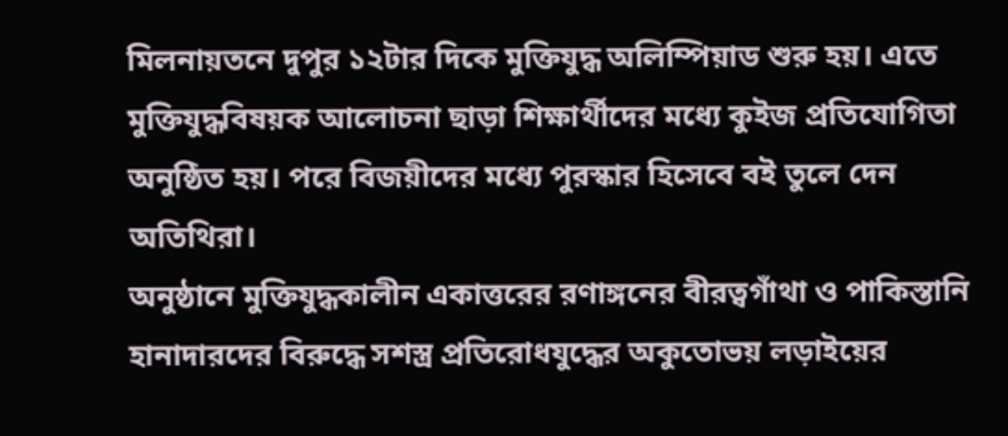মিলনায়তনে দুপুর ১২টার দিকে মুক্তিযুদ্ধ অলিম্পিয়াড শুরু হয়। এতে মুক্তিযুদ্ধবিষয়ক আলোচনা ছাড়া শিক্ষার্থীদের মধ্যে কুইজ প্রতিযোগিতা অনুষ্ঠিত হয়। পরে বিজয়ীদের মধ্যে পুরস্কার হিসেবে বই তুলে দেন অতিথিরা।
অনুষ্ঠানে মুক্তিযুদ্ধকালীন একাত্তরের রণাঙ্গনের বীরত্বগাঁথা ও পাকিস্তানি হানাদারদের বিরুদ্ধে সশস্ত্র প্রতিরোধযুদ্ধের অকুতোভয় লড়াইয়ের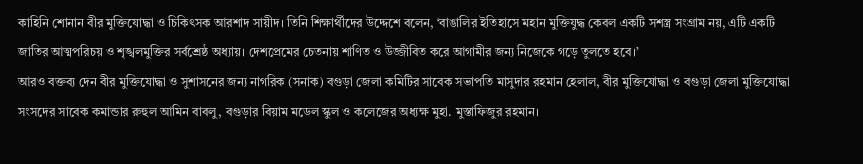কাহিনি শোনান বীর মুক্তিযোদ্ধা ও চিকিৎসক আরশাদ সায়ীদ। তিনি শিক্ষার্থীদের উদ্দেশে বলেন, ‘বাঙালির ইতিহাসে মহান মুক্তিযুদ্ধ কেবল একটি সশস্ত্র সংগ্রাম নয়, এটি একটি জাতির আত্মপরিচয় ও শৃঙ্খলমুক্তির সর্বশ্রেষ্ঠ অধ্যায়। দেশপ্রেমের চেতনায় শাণিত ও উজ্জীবিত করে আগামীর জন্য নিজেকে গড়ে তুলতে হবে।’
আরও বক্তব্য দেন বীর মুক্তিযোদ্ধা ও সুশাসনের জন্য নাগরিক (সনাক) বগুড়া জেলা কমিটির সাবেক সভাপতি মাসুদার রহমান হেলাল, বীর মুক্তিযোদ্ধা ও বগুড়া জেলা মুক্তিযোদ্ধা সংসদের সাবেক কমান্ডার রুহুল আমিন বাবলু, বগুড়ার বিয়াম মডেল স্কুল ও কলেজের অধ্যক্ষ মুহা. মুস্তাফিজুর রহমান।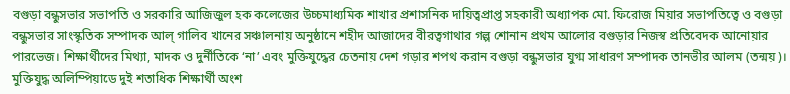বগুড়া বন্ধুসভার সভাপতি ও সরকারি আজিজুল হক কলেজের উচ্চমাধ্যমিক শাখার প্রশাসনিক দায়িত্বপ্রাপ্ত সহকারী অধ্যাপক মো. ফিরোজ মিয়ার সভাপতিত্বে ও বগুড়া বন্ধুসভার সাংস্কৃতিক সম্পাদক আল্ গালিব খানের সঞ্চালনায় অনুষ্ঠানে শহীদ আজাদের বীরত্বগাথার গল্প শোনান প্রথম আলোর বগুড়ার নিজস্ব প্রতিবেদক আনোয়ার পারভেজ। শিক্ষার্থীদের মিথ্যা, মাদক ও দুর্নীতিকে ‘না’ এবং মুক্তিযুদ্ধের চেতনায় দেশ গড়ার শপথ করান বগুড়া বন্ধুসভার যুগ্ম সাধারণ সম্পাদক তানভীর আলম (তন্ময়)।
মুক্তিযুদ্ধ অলিম্পিয়াডে দুই শতাধিক শিক্ষার্থী অংশ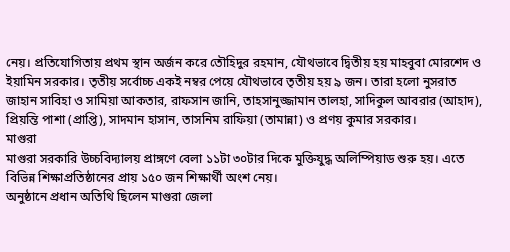নেয়। প্রতিযোগিতায় প্রথম স্থান অর্জন করে তৌহিদুর রহমান, যৌথভাবে দ্বিতীয় হয় মাহবুবা মোরশেদ ও ইয়ামিন সরকার। তৃতীয় সর্বোচ্চ একই নম্বর পেয়ে যৌথভাবে তৃতীয় হয় ৯ জন। তারা হলো নুসরাত জাহান সাবিহা ও সামিয়া আকতার, রাফসান জানি, তাহসানুজ্জামান তালহা, সাদিকুল আবরার (আহাদ), প্রিয়ন্তি পাশা (প্রাপ্তি), সাদমান হাসান, তাসনিম রাফিয়া (তামান্না) ও প্রণয় কুমার সরকার।
মাগুরা
মাগুরা সরকারি উচ্চবিদ্যালয় প্রাঙ্গণে বেলা ১১টা ৩০টার দিকে মুক্তিযুদ্ধ অলিম্পিয়াড শুরু হয়। এতে বিভিন্ন শিক্ষাপ্রতিষ্ঠানের প্রায় ১৫০ জন শিক্ষার্থী অংশ নেয়।
অনুষ্ঠানে প্রধান অতিথি ছিলেন মাগুরা জেলা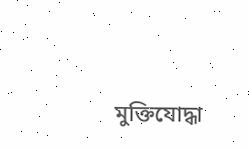মুক্তিযোদ্ধা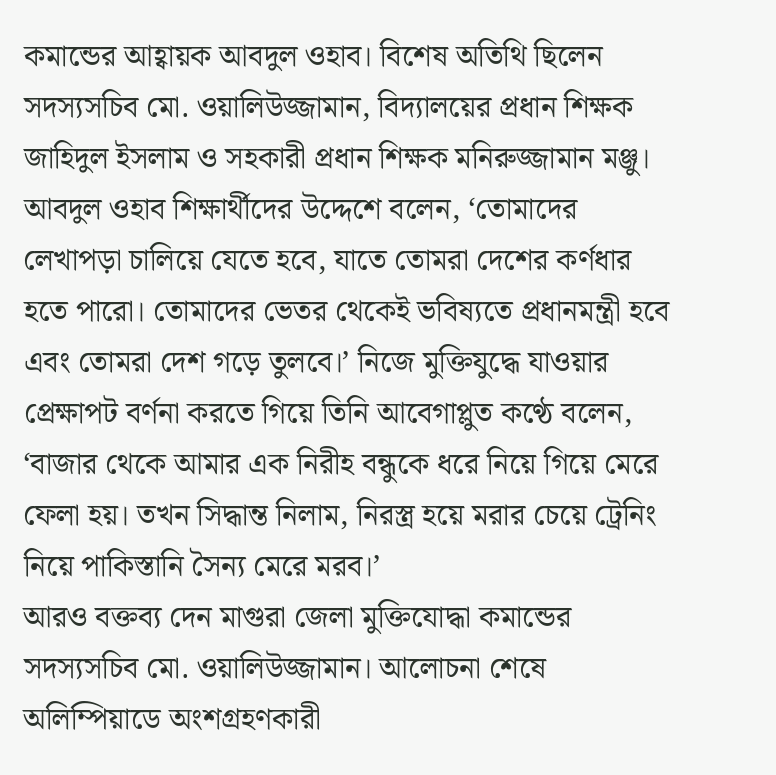কমান্ডের আহ্বায়ক আবদুল ওহাব। বিশেষ অতিথি ছিলেন সদস্যসচিব মো. ওয়ালিউজ্জামান, বিদ্যালয়ের প্রধান শিক্ষক জাহিদুল ইসলাম ও সহকারী প্রধান শিক্ষক মনিরুজ্জামান মঞ্জু।
আবদুল ওহাব শিক্ষার্থীদের উদ্দেশে বলেন, ‘তোমাদের লেখাপড়া চালিয়ে যেতে হবে, যাতে তোমরা দেশের কর্ণধার হতে পারো। তোমাদের ভেতর থেকেই ভবিষ্যতে প্রধানমন্ত্রী হবে এবং তোমরা দেশ গড়ে তুলবে।’ নিজে মুক্তিযুদ্ধে যাওয়ার প্রেক্ষাপট বর্ণনা করতে গিয়ে তিনি আবেগাপ্লুত কণ্ঠে বলেন, ‘বাজার থেকে আমার এক নিরীহ বন্ধুকে ধরে নিয়ে গিয়ে মেরে ফেলা হয়। তখন সিদ্ধান্ত নিলাম, নিরস্ত্র হয়ে মরার চেয়ে ট্রেনিং নিয়ে পাকিস্তানি সৈন্য মেরে মরব।’
আরও বক্তব্য দেন মাগুরা জেলা মুক্তিযোদ্ধা কমান্ডের সদস্যসচিব মো. ওয়ালিউজ্জামান। আলোচনা শেষে অলিম্পিয়াডে অংশগ্রহণকারী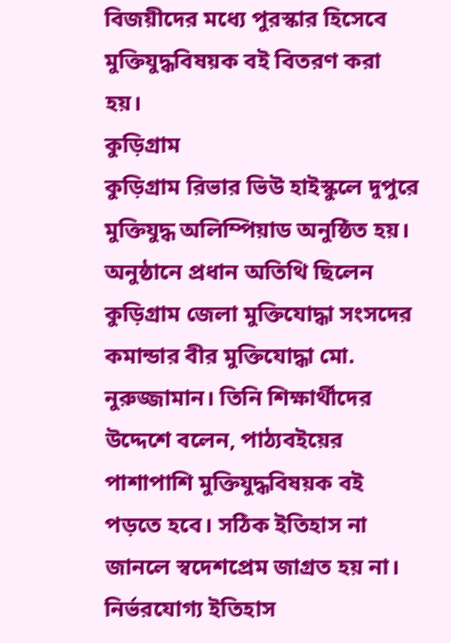বিজয়ীদের মধ্যে পুরস্কার হিসেবে মুক্তিযুদ্ধবিষয়ক বই বিতরণ করা হয়।
কুড়িগ্রাম
কুড়িগ্রাম রিভার ভিউ হাইস্কুলে দুপুরে মুক্তিযুদ্ধ অলিম্পিয়াড অনুষ্ঠিত হয়। অনুষ্ঠানে প্রধান অতিথি ছিলেন কুড়িগ্রাম জেলা মুক্তিযোদ্ধা সংসদের কমান্ডার বীর মুক্তিযোদ্ধা মো. নুরুজ্জামান। তিনি শিক্ষার্থীদের উদ্দেশে বলেন, পাঠ্যবইয়ের পাশাপাশি মুক্তিযুদ্ধবিষয়ক বই পড়তে হবে। সঠিক ইতিহাস না জানলে স্বদেশপ্রেম জাগ্রত হয় না। নির্ভরযোগ্য ইতিহাস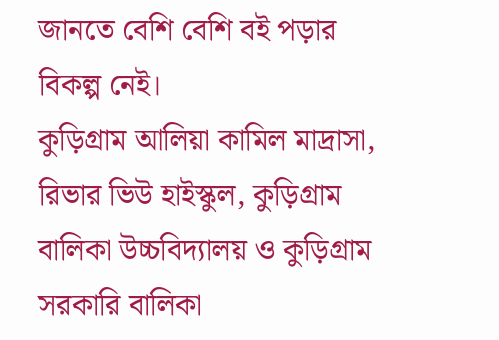জানতে বেশি বেশি বই পড়ার বিকল্প নেই।
কুড়িগ্রাম আলিয়া কামিল মাদ্রাসা, রিভার ভিউ হাইস্কুল, কুড়িগ্রাম বালিকা উচ্চবিদ্যালয় ও কুড়িগ্রাম সরকারি বালিকা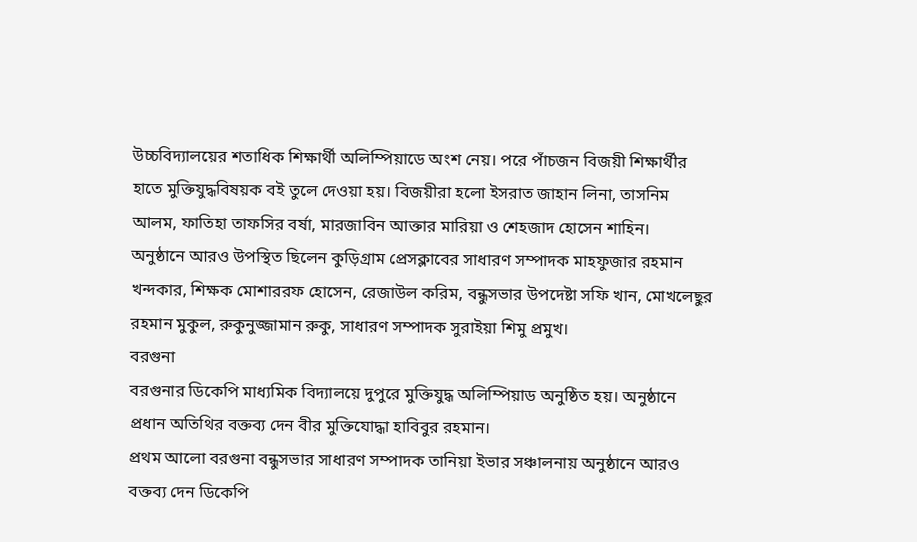উচ্চবিদ্যালয়ের শতাধিক শিক্ষার্থী অলিম্পিয়াডে অংশ নেয়। পরে পাঁচজন বিজয়ী শিক্ষার্থীর হাতে মুক্তিযুদ্ধবিষয়ক বই তুলে দেওয়া হয়। বিজয়ীরা হলো ইসরাত জাহান লিনা, তাসনিম আলম, ফাতিহা তাফসির বর্ষা, মারজাবিন আক্তার মারিয়া ও শেহজাদ হোসেন শাহিন।
অনুষ্ঠানে আরও উপস্থিত ছিলেন কুড়িগ্রাম প্রেসক্লাবের সাধারণ সম্পাদক মাহফুজার রহমান খন্দকার, শিক্ষক মোশাররফ হোসেন, রেজাউল করিম, বন্ধুসভার উপদেষ্টা সফি খান, মোখলেছুর রহমান মুকুল, রুকুনুজ্জামান রুকু, সাধারণ সম্পাদক সুরাইয়া শিমু প্রমুখ।
বরগুনা
বরগুনার ডিকেপি মাধ্যমিক বিদ্যালয়ে দুপুরে মুক্তিযুদ্ধ অলিম্পিয়াড অনুষ্ঠিত হয়। অনুষ্ঠানে প্রধান অতিথির বক্তব্য দেন বীর মুক্তিযোদ্ধা হাবিবুর রহমান।
প্রথম আলো বরগুনা বন্ধুসভার সাধারণ সম্পাদক তানিয়া ইভার সঞ্চালনায় অনুষ্ঠানে আরও বক্তব্য দেন ডিকেপি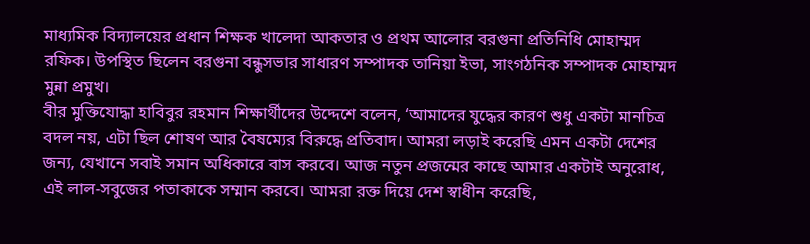মাধ্যমিক বিদ্যালয়ের প্রধান শিক্ষক খালেদা আকতার ও প্রথম আলোর বরগুনা প্রতিনিধি মোহাম্মদ রফিক। উপস্থিত ছিলেন বরগুনা বন্ধুসভার সাধারণ সম্পাদক তানিয়া ইভা, সাংগঠনিক সম্পাদক মোহাম্মদ মুন্না প্রমুখ।
বীর মুক্তিযোদ্ধা হাবিবুর রহমান শিক্ষার্থীদের উদ্দেশে বলেন, ‘আমাদের যুদ্ধের কারণ শুধু একটা মানচিত্র বদল নয়, এটা ছিল শোষণ আর বৈষম্যের বিরুদ্ধে প্রতিবাদ। আমরা লড়াই করেছি এমন একটা দেশের জন্য, যেখানে সবাই সমান অধিকারে বাস করবে। আজ নতুন প্রজন্মের কাছে আমার একটাই অনুরোধ, এই লাল-সবুজের পতাকাকে সম্মান করবে। আমরা রক্ত দিয়ে দেশ স্বাধীন করেছি,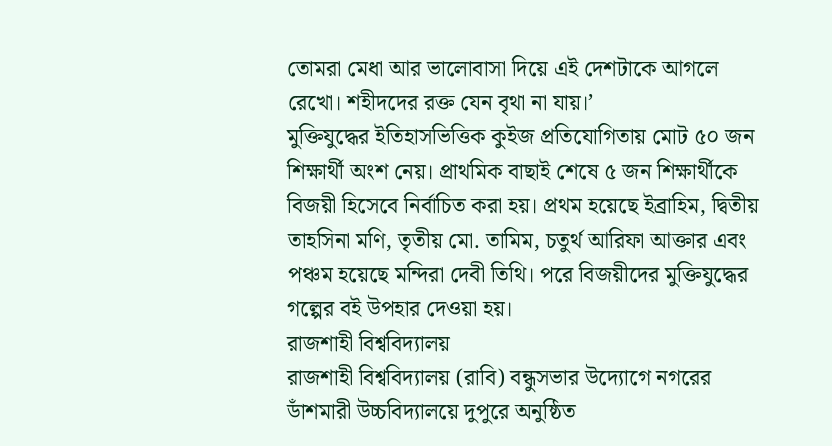তোমরা মেধা আর ভালোবাসা দিয়ে এই দেশটাকে আগলে রেখো। শহীদদের রক্ত যেন বৃথা না যায়।’
মুক্তিযুদ্ধের ইতিহাসভিত্তিক কুইজ প্রতিযোগিতায় মোট ৫০ জন শিক্ষার্থী অংশ নেয়। প্রাথমিক বাছাই শেষে ৫ জন শিক্ষার্থীকে বিজয়ী হিসেবে নির্বাচিত করা হয়। প্রথম হয়েছে ইব্রাহিম, দ্বিতীয় তাহসিনা মণি, তৃতীয় মো. তামিম, চতুর্থ আরিফা আক্তার এবং পঞ্চম হয়েছে মন্দিরা দেবী তিথি। পরে বিজয়ীদের মুক্তিযুদ্ধের গল্পের বই উপহার দেওয়া হয়।
রাজশাহী বিশ্ববিদ্যালয়
রাজশাহী বিশ্ববিদ্যালয় (রাবি) বন্ধুসভার উদ্যোগে নগরের ডাঁশমারী উচ্চবিদ্যালয়ে দুপুরে অনুষ্ঠিত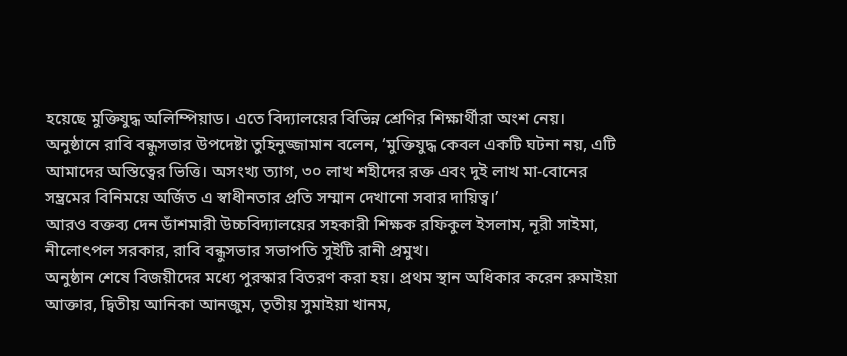হয়েছে মুক্তিযুদ্ধ অলিম্পিয়াড। এতে বিদ্যালয়ের বিভিন্ন শ্রেণির শিক্ষার্থীরা অংশ নেয়।
অনুষ্ঠানে রাবি বন্ধুসভার উপদেষ্টা তুহিনুজ্জামান বলেন, ‘মুক্তিযুদ্ধ কেবল একটি ঘটনা নয়, এটি আমাদের অস্তিত্বের ভিত্তি। অসংখ্য ত্যাগ, ৩০ লাখ শহীদের রক্ত এবং দুই লাখ মা-বোনের সম্ভ্রমের বিনিময়ে অর্জিত এ স্বাধীনতার প্রতি সম্মান দেখানো সবার দায়িত্ব।’
আরও বক্তব্য দেন ডাঁশমারী উচ্চবিদ্যালয়ের সহকারী শিক্ষক রফিকুল ইসলাম, নূরী সাইমা, নীলোৎপল সরকার, রাবি বন্ধুসভার সভাপতি সুইটি রানী প্রমুখ।
অনুষ্ঠান শেষে বিজয়ীদের মধ্যে পুরস্কার বিতরণ করা হয়। প্রথম স্থান অধিকার করেন রুমাইয়া আক্তার, দ্বিতীয় আনিকা আনজুম, তৃতীয় সুমাইয়া খানম,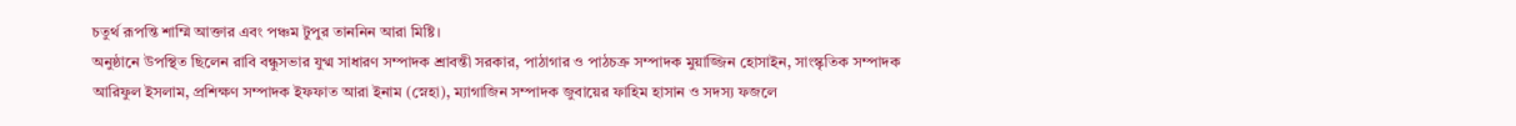চতুর্থ রূপন্তি শাম্মি আক্তার এবং পঞ্চম টুপুর তাননিন আরা মিষ্টি।
অনুষ্ঠানে উপস্থিত ছিলেন রাবি বন্ধুসভার যুগ্ম সাধারণ সম্পাদক শ্রাবন্তী সরকার, পাঠাগার ও পাঠচক্র সম্পাদক মুয়াজ্জিন হোসাইন, সাংস্কৃতিক সম্পাদক আরিফুল ইসলাম, প্রশিক্ষণ সম্পাদক ইফফাত আরা ইনাম (স্নেহা), ম্যাগাজিন সম্পাদক জুবায়ের ফাহিম হাসান ও সদস্য ফজলে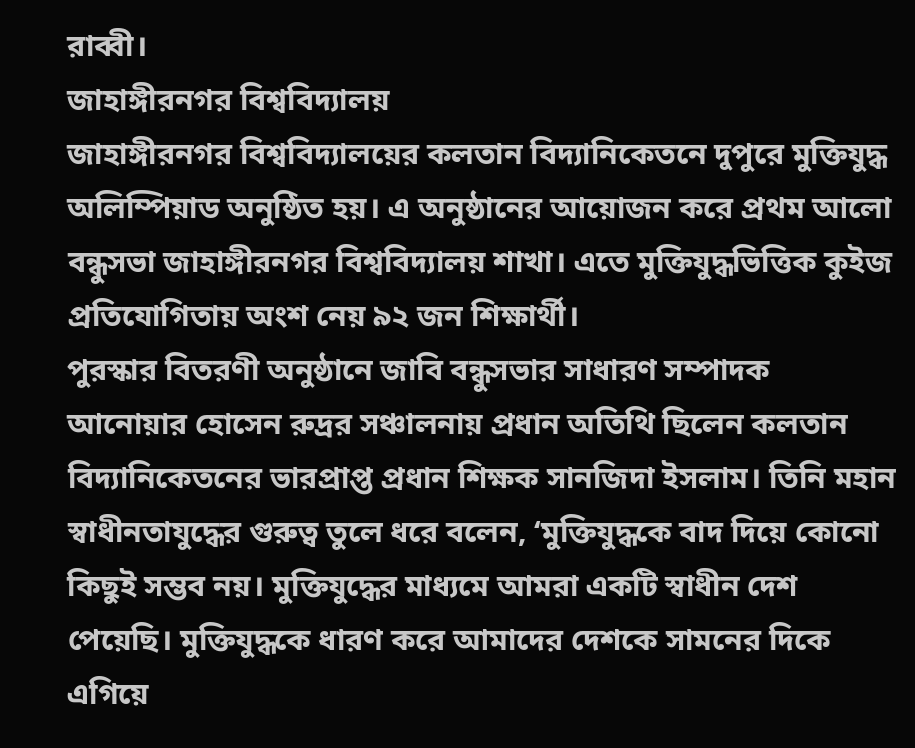রাব্বী।
জাহাঙ্গীরনগর বিশ্ববিদ্যালয়
জাহাঙ্গীরনগর বিশ্ববিদ্যালয়ের কলতান বিদ্যানিকেতনে দুপুরে মুক্তিযুদ্ধ অলিম্পিয়াড অনুষ্ঠিত হয়। এ অনুষ্ঠানের আয়োজন করে প্রথম আলো বন্ধুসভা জাহাঙ্গীরনগর বিশ্ববিদ্যালয় শাখা। এতে মুক্তিযুদ্ধভিত্তিক কুইজ প্রতিযোগিতায় অংশ নেয় ৯২ জন শিক্ষার্থী।
পুরস্কার বিতরণী অনুষ্ঠানে জাবি বন্ধুসভার সাধারণ সম্পাদক আনোয়ার হোসেন রুদ্রর সঞ্চালনায় প্রধান অতিথি ছিলেন কলতান বিদ্যানিকেতনের ভারপ্রাপ্ত প্রধান শিক্ষক সানজিদা ইসলাম। তিনি মহান স্বাধীনতাযুদ্ধের গুরুত্ব তুলে ধরে বলেন, ‘মুক্তিযুদ্ধকে বাদ দিয়ে কোনো কিছুই সম্ভব নয়। মুক্তিযুদ্ধের মাধ্যমে আমরা একটি স্বাধীন দেশ পেয়েছি। মুক্তিযুদ্ধকে ধারণ করে আমাদের দেশকে সামনের দিকে এগিয়ে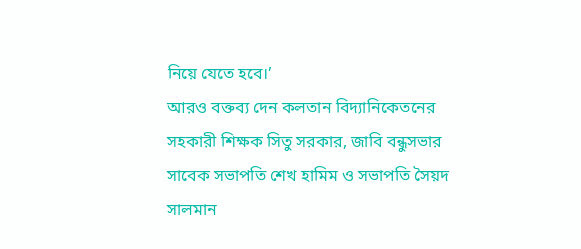নিয়ে যেতে হবে।’
আরও বক্তব্য দেন কলতান বিদ্যানিকেতনের সহকারী শিক্ষক সিতু সরকার, জাবি বন্ধুসভার সাবেক সভাপতি শেখ হামিম ও সভাপতি সৈয়দ সালমান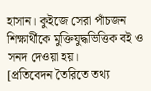হাসান। কুইজে সেরা পাঁচজন শিক্ষার্থীকে মুক্তিযুদ্ধভিত্তিক বই ও সনদ দেওয়া হয়।
[প্রতিবেদন তৈরিতে তথ্য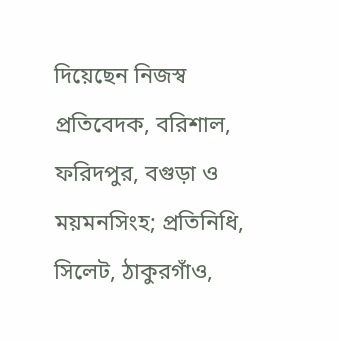দিয়েছেন নিজস্ব প্রতিবেদক, বরিশাল, ফরিদপুর, বগুড়া ও ময়মনসিংহ; প্রতিনিধি, সিলেট, ঠাকুরগাঁও,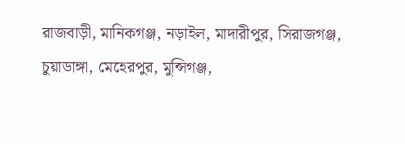রাজবাড়ী, মানিকগঞ্জ, নড়াইল, মাদারীপুর, সিরাজগঞ্জ, চুয়াডাঙ্গা, মেহেরপুর, মুন্সিগঞ্জ,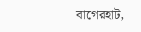বাগেরহাট,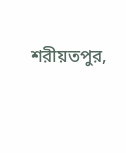শরীয়তপুর,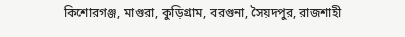কিশোরগঞ্জ, মাগুরা, কুড়িগ্রাম, বরগুনা, সৈয়দপুর, রাজশাহী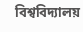বিশ্ববিদ্যালয়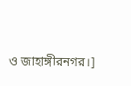ও জাহাঙ্গীরনগর।]